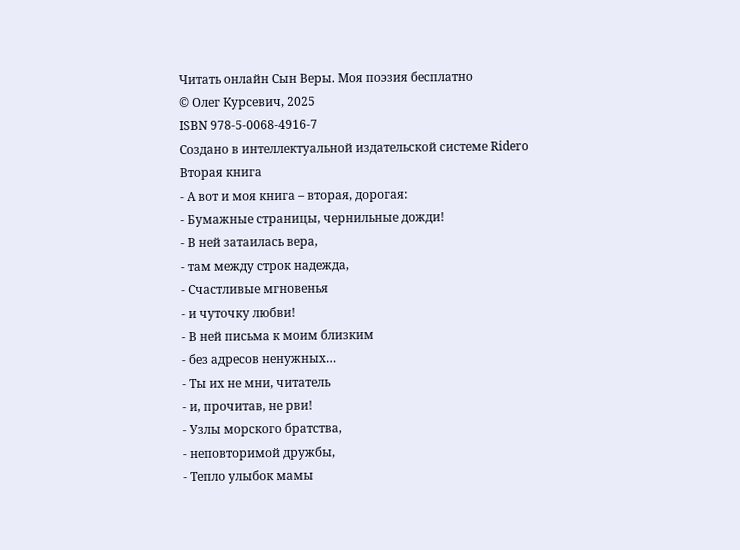Читать онлайн Сын Веры. Моя поэзия бесплатно
© Олег Курсевич, 2025
ISBN 978-5-0068-4916-7
Создано в интеллектуальной издательской системе Ridero
Вторая книга
- А вот и моя книга – вторая, дорогая:
- Бумажные страницы, чернильные дожди!
- В ней затаилась вера,
- там между строк надежда,
- Счастливые мгновенья
- и чуточку любви!
- В ней письма к моим близким
- без адресов ненужных…
- Ты их не мни, читатель
- и, прочитав, не рви!
- Узлы морского братства,
- неповторимой дружбы,
- Тепло улыбок мамы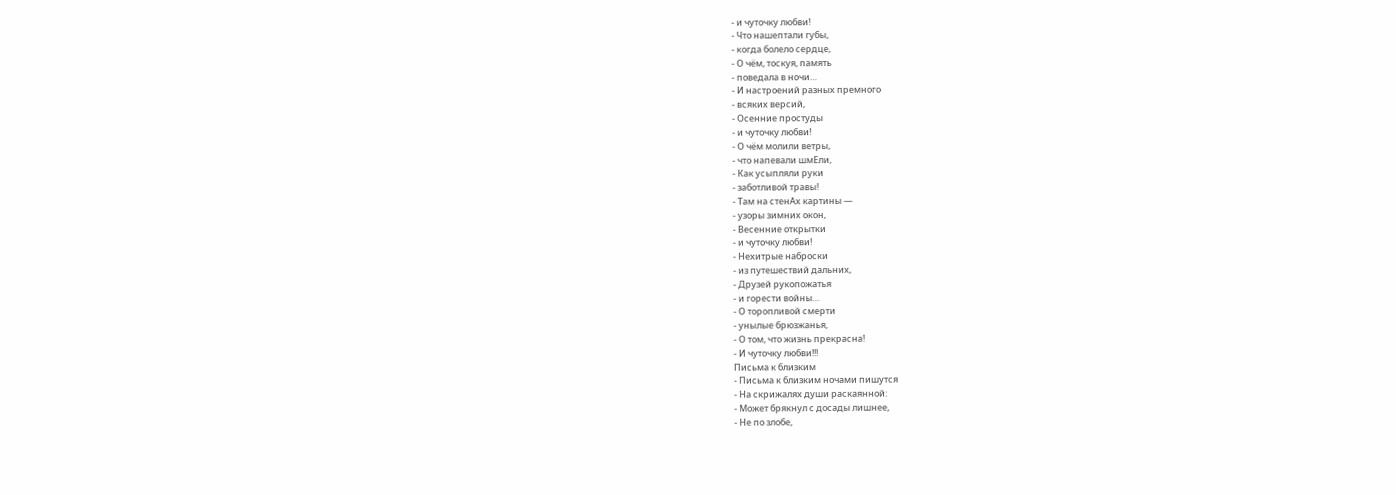- и чуточку любви!
- Что нашептали губы,
- когда болело сердце,
- О чём, тоскуя, память
- поведала в ночи…
- И настроений разных премного
- всяких версий,
- Осенние простуды
- и чуточку любви!
- О чём молили ветры,
- что напевали шмЕли,
- Как усыпляли руки
- заботливой травы!
- Там на стенАх картины —
- узоры зимних окон,
- Весенние открытки
- и чуточку любви!
- Нехитрые наброски
- из путешествий дальних,
- Друзей рукопожатья
- и горести войны…
- О торопливой смерти
- унылые брюзжанья,
- О том, что жизнь прекрасна!
- И чуточку любви!!!
Письма к близким
- Письма к близким ночами пишутся
- На скрижалях души раскаянной:
- Может брякнул с досады лишнее,
- Не по злобе,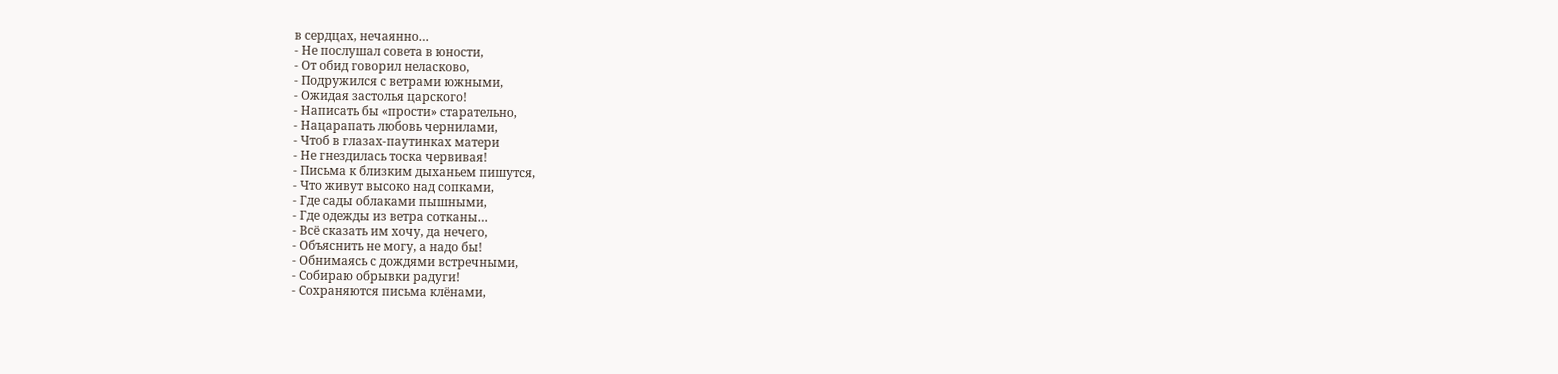в сердцах, нечаянно…
- Не послушал совета в юности,
- От обид говорил неласково,
- Подружился с ветрами южными,
- Ожидая застолья царского!
- Написать бы «прости» старательно,
- Нацарапать любовь чернилами,
- Чтоб в глазах-паутинках матери
- Не гнездилась тоска червивая!
- Письма к близким дыханьем пишутся,
- Что живут высоко над сопками,
- Где сады облаками пышными,
- Где одежды из ветра сотканы…
- Всё сказать им хочу, да нечего,
- Объяснить не могу, а надо бы!
- Обнимаясь с дождями встречными,
- Собираю обрывки радуги!
- Сохраняются письма клёнами,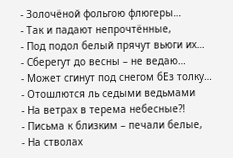- Золочёной фольгою флюгеры…
- Так и падают непрочтённые,
- Под подол белый прячут вьюги их…
- Сберегут до весны – не ведаю…
- Может сгинут под снегом бЕз толку…
- Отошлются ль седыми ведьмами
- На ветрах в терема небесные?!
- Письма к близким – печали белые,
- На стволах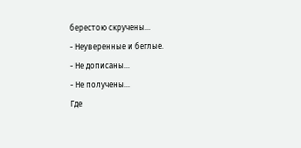берестою скручены…
- Неуверенные и беглые.
- Не дописаны…
- Не получены…
Где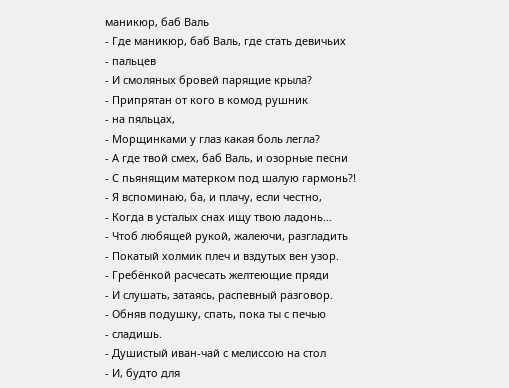маникюр, баб Валь
- Где маникюр, баб Валь, где стать девичьих
- пальцев
- И смоляных бровей парящие крыла?
- Припрятан от кого в комод рушник
- на пяльцах,
- Морщинками у глаз какая боль легла?
- А где твой смех, баб Валь, и озорные песни
- С пьянящим матерком под шалую гармонь?!
- Я вспоминаю, ба, и плачу, если честно,
- Когда в усталых снах ищу твою ладонь…
- Чтоб любящей рукой, жалеючи, разгладить
- Покатый холмик плеч и вздутых вен узор.
- Гребёнкой расчесать желтеющие пряди
- И слушать, затаясь, распевный разговор.
- Обняв подушку, спать, пока ты с печью
- сладишь.
- Душистый иван-чай с мелиссою на стол
- И, будто для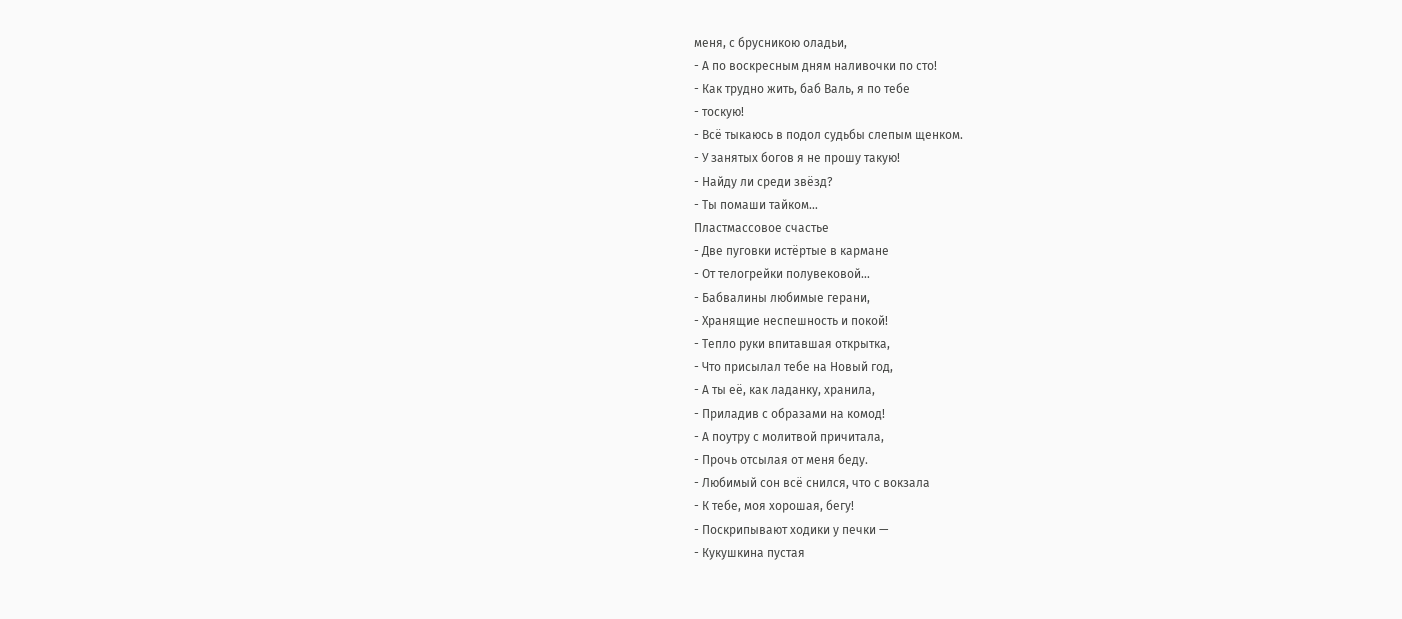меня, с брусникою оладьи,
- А по воскресным дням наливочки по сто!
- Как трудно жить, баб Валь, я по тебе
- тоскую!
- Всё тыкаюсь в подол судьбы слепым щенком.
- У занятых богов я не прошу такую!
- Найду ли среди звёзд?
- Ты помаши тайком…
Пластмассовое счастье
- Две пуговки истёртые в кармане
- От телогрейки полувековой…
- Бабвалины любимые герани,
- Хранящие неспешность и покой!
- Тепло руки впитавшая открытка,
- Что присылал тебе на Новый год,
- А ты её, как ладанку, хранила,
- Приладив с образами на комод!
- А поутру с молитвой причитала,
- Прочь отсылая от меня беду.
- Любимый сон всё снился, что с вокзала
- К тебе, моя хорошая, бегу!
- Поскрипывают ходики у печки —
- Кукушкина пустая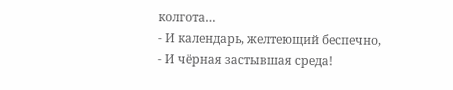колгота…
- И календарь, желтеющий беспечно,
- И чёрная застывшая среда!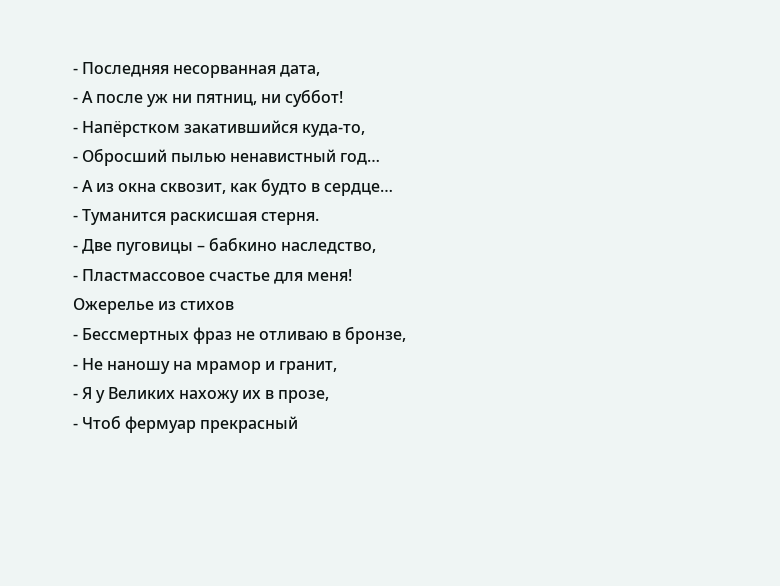- Последняя несорванная дата,
- А после уж ни пятниц, ни суббот!
- Напёрстком закатившийся куда-то,
- Обросший пылью ненавистный год…
- А из окна сквозит, как будто в сердце…
- Туманится раскисшая стерня.
- Две пуговицы – бабкино наследство,
- Пластмассовое счастье для меня!
Ожерелье из стихов
- Бессмертных фраз не отливаю в бронзе,
- Не наношу на мрамор и гранит,
- Я у Великих нахожу их в прозе,
- Чтоб фермуар прекрасный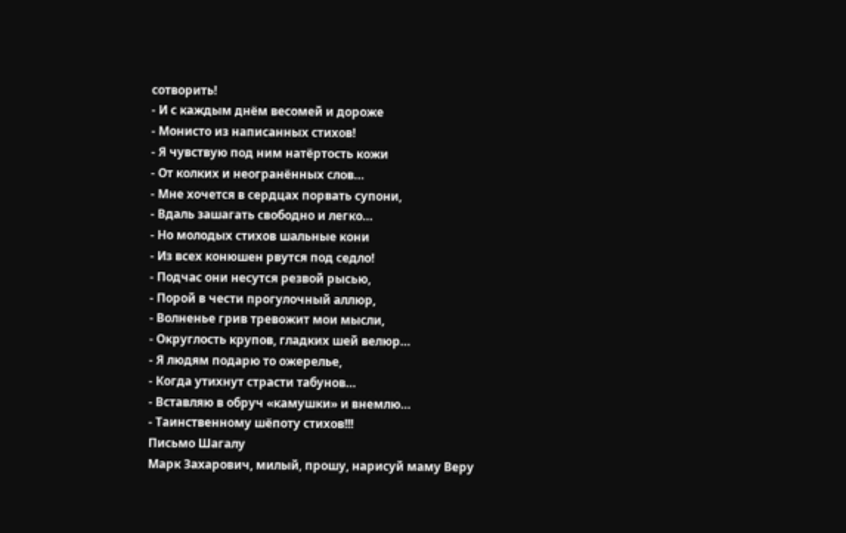сотворить!
- И с каждым днём весомей и дороже
- Монисто из написанных стихов!
- Я чувствую под ним натёртость кожи
- От колких и неогранённых слов…
- Мне хочется в сердцах порвать супони,
- Вдаль зашагать свободно и легко…
- Но молодых стихов шальные кони
- Из всех конюшен рвутся под седло!
- Подчас они несутся резвой рысью,
- Порой в чести прогулочный аллюр,
- Волненье грив тревожит мои мысли,
- Округлость крупов, гладких шей велюр…
- Я людям подарю то ожерелье,
- Когда утихнут страсти табунов…
- Вставляю в обруч «камушки» и внемлю…
- Таинственному шёпоту стихов!!!
Письмо Шагалу
Марк Захарович, милый, прошу, нарисуй маму Веру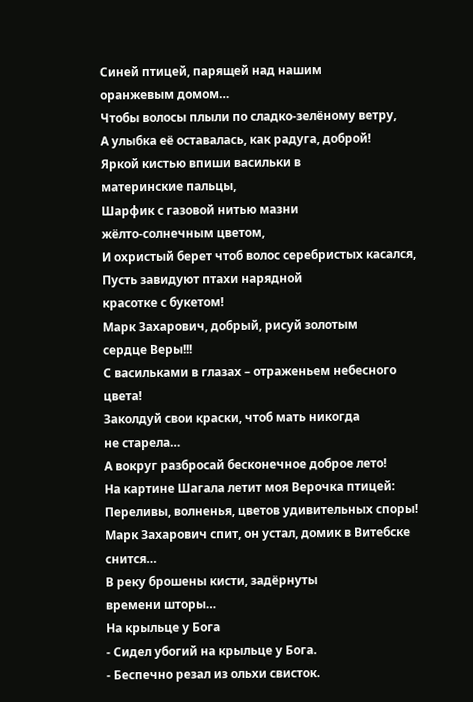Синей птицей, парящей над нашим
оранжевым домом…
Чтобы волосы плыли по сладко-зелёному ветру,
А улыбка её оставалась, как радуга, доброй!
Яркой кистью впиши васильки в
материнские пальцы,
Шарфик с газовой нитью мазни
жёлто-солнечным цветом,
И охристый берет чтоб волос серебристых касался,
Пусть завидуют птахи нарядной
красотке с букетом!
Марк Захарович, добрый, рисуй золотым
сердце Веры!!!
С васильками в глазах – отраженьем небесного
цвета!
Заколдуй свои краски, чтоб мать никогда
не старела…
А вокруг разбросай бесконечное доброе лето!
На картине Шагала летит моя Верочка птицей:
Переливы, волненья, цветов удивительных споры!
Марк Захарович спит, он устал, домик в Витебске
снится…
В реку брошены кисти, задёрнуты
времени шторы…
На крыльце у Бога
- Сидел убогий на крыльце у Бога.
- Беспечно резал из ольхи свисток.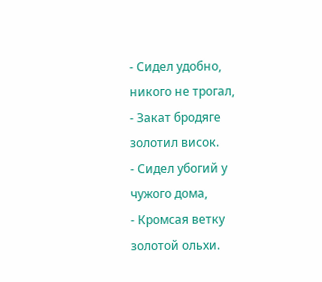- Сидел удобно, никого не трогал,
- Закат бродяге золотил висок.
- Сидел убогий у чужого дома,
- Кромсая ветку золотой ольхи.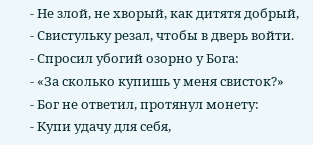- Не злой, не хворый, как дитятя добрый,
- Свистульку резал, чтобы в дверь войти.
- Спросил убогий озорно у Бога:
- «За сколько купишь у меня свисток?»
- Бог не ответил, протянул монету:
- Купи удачу для себя,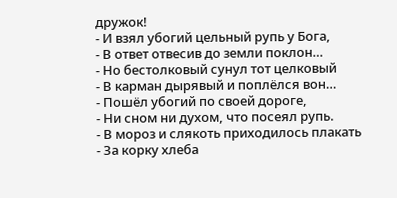дружок!
- И взял убогий цельный рупь у Бога,
- В ответ отвесив до земли поклон…
- Но бестолковый сунул тот целковый
- В карман дырявый и поплёлся вон…
- Пошёл убогий по своей дороге,
- Ни сном ни духом, что посеял рупь.
- В мороз и слякоть приходилось плакать
- За корку хлеба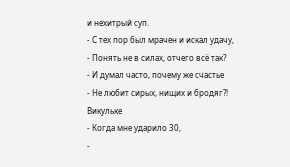и нехитрый суп.
- С тех пор был мрачен и искал удачу,
- Понять не в силах, отчего всё так?
- И думал часто, почему же счастье
- Не любит сирых, нищих и бродяг?!
Викульке
- Когда мне ударило 30,
-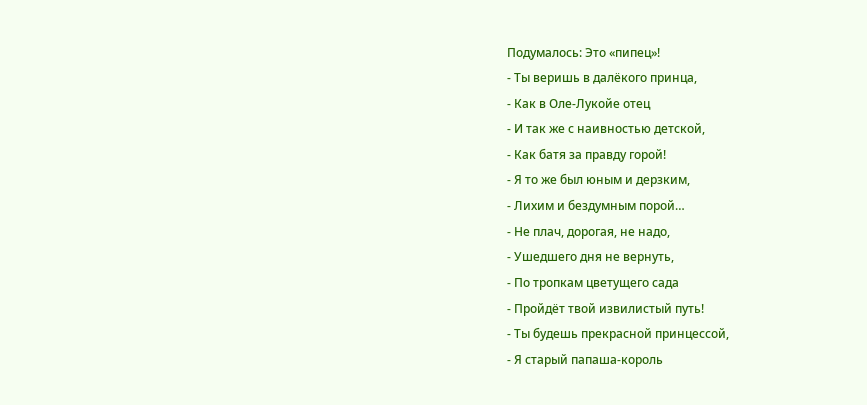Подумалось: Это «пипец»!
- Ты веришь в далёкого принца,
- Как в Оле-Лукойе отец
- И так же с наивностью детской,
- Как батя за правду горой!
- Я то же был юным и дерзким,
- Лихим и бездумным порой…
- Не плач, дорогая, не надо,
- Ушедшего дня не вернуть,
- По тропкам цветущего сада
- Пройдёт твой извилистый путь!
- Ты будешь прекрасной принцессой,
- Я старый папаша-король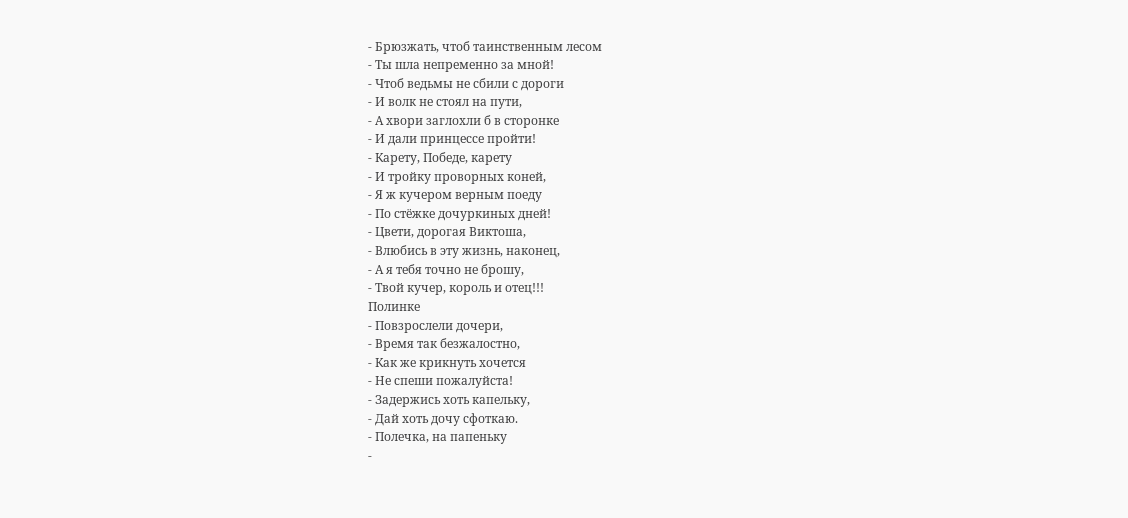- Брюзжать, чтоб таинственным лесом
- Ты шла непременно за мной!
- Чтоб ведьмы не сбили с дороги
- И волк не стоял на пути,
- А хвори заглохли б в сторонке
- И дали принцессе пройти!
- Карету, Победе, карету
- И тройку проворных коней,
- Я ж кучером верным поеду
- По стёжке дочуркиных дней!
- Цвети, дорогая Виктоша,
- Влюбись в эту жизнь, наконец,
- А я тебя точно не брошу,
- Твой кучер, король и отец!!!
Полинке
- Повзрослели дочери,
- Время так безжалостно,
- Как же крикнуть хочется
- Не спеши пожалуйста!
- Задержись хоть капельку,
- Дай хоть дочу сфоткаю.
- Полечка, на папеньку
-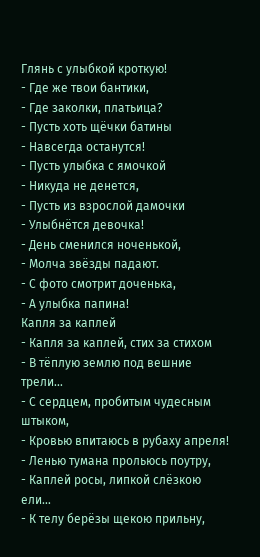Глянь с улыбкой кроткую!
- Где же твои бантики,
- Где заколки, платьица?
- Пусть хоть щёчки батины
- Навсегда останутся!
- Пусть улыбка с ямочкой
- Никуда не денется,
- Пусть из взрослой дамочки
- Улыбнётся девочка!
- День сменился ноченькой,
- Молча звёзды падают.
- С фото смотрит доченька,
- А улыбка папина!
Капля за каплей
- Капля за каплей, стих за стихом
- В тёплую землю под вешние трели…
- С сердцем, пробитым чудесным штыком,
- Кровью впитаюсь в рубаху апреля!
- Ленью тумана прольюсь поутру,
- Каплей росы, липкой слёзкою ели…
- К телу берёзы щекою прильну,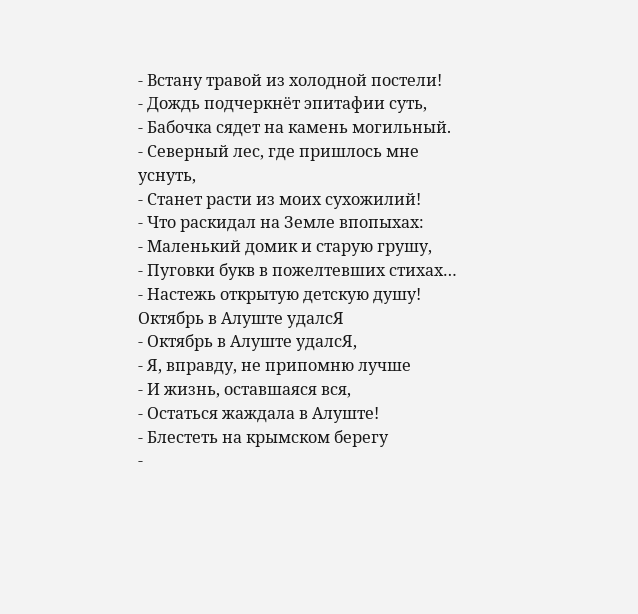- Встану травой из холодной постели!
- Дождь подчеркнёт эпитафии суть,
- Бабочка сядет на камень могильный.
- Северный лес, где пришлось мне уснуть,
- Станет расти из моих сухожилий!
- Что раскидал на Земле впопыхах:
- Маленький домик и старую грушу,
- Пуговки букв в пожелтевших стихах…
- Настежь открытую детскую душу!
Октябрь в Алуште удалсЯ
- Октябрь в Алуште удалсЯ,
- Я, вправду, не припомню лучше
- И жизнь, оставшаяся вся,
- Остаться жаждала в Алуште!
- Блестеть на крымском берегу
-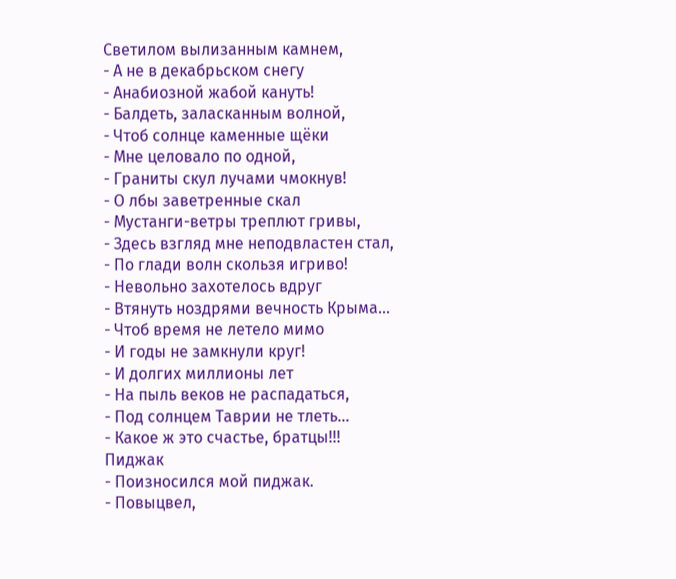Светилом вылизанным камнем,
- А не в декабрьском снегу
- Анабиозной жабой кануть!
- Балдеть, заласканным волной,
- Чтоб солнце каменные щёки
- Мне целовало по одной,
- Граниты скул лучами чмокнув!
- О лбы заветренные скал
- Мустанги-ветры треплют гривы,
- Здесь взгляд мне неподвластен стал,
- По глади волн скользя игриво!
- Невольно захотелось вдруг
- Втянуть ноздрями вечность Крыма…
- Чтоб время не летело мимо
- И годы не замкнули круг!
- И долгих миллионы лет
- На пыль веков не распадаться,
- Под солнцем Таврии не тлеть…
- Какое ж это счастье, братцы!!!
Пиджак
- Поизносился мой пиджак.
- Повыцвел,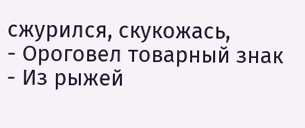сжурился, скукожась,
- Ороговел товарный знак
- Из рыжей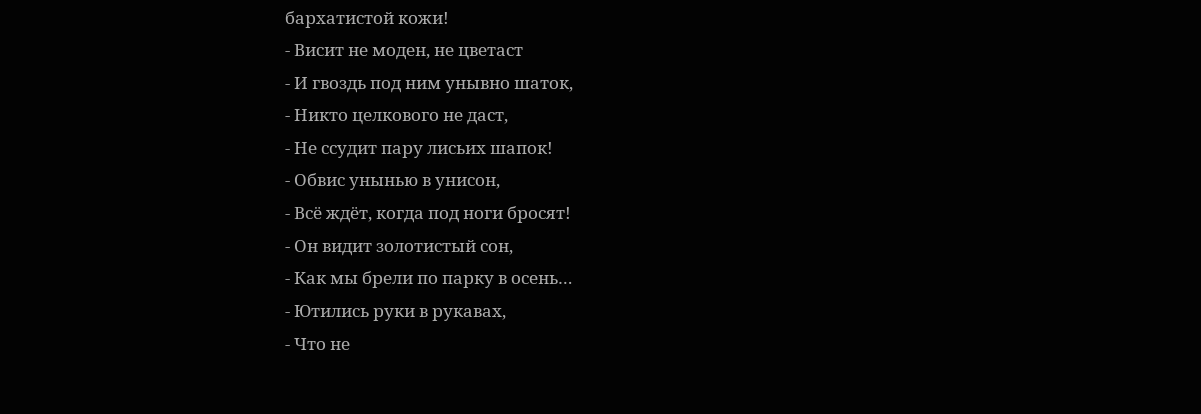бархатистой кожи!
- Висит не моден, не цветаст
- И гвоздь под ним унывно шаток,
- Никто целкового не даст,
- Не ссудит пару лисьих шапок!
- Обвис унынью в унисон,
- Всё ждёт, когда под ноги бросят!
- Он видит золотистый сон,
- Как мы брели по парку в осень…
- Ютились руки в рукавах,
- Что не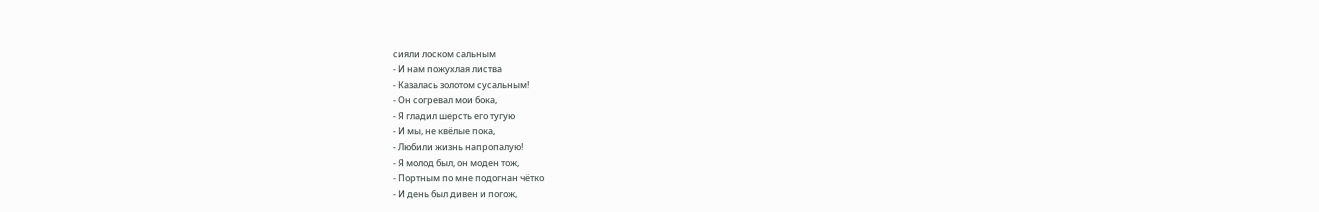сияли лоском сальным
- И нам пожухлая листва
- Казалась золотом сусальным!
- Он согревал мои бока,
- Я гладил шерсть его тугую
- И мы, не квёлые пока,
- Любили жизнь напропалую!
- Я молод был, он моден тож,
- Портным по мне подогнан чётко
- И день был дивен и погож,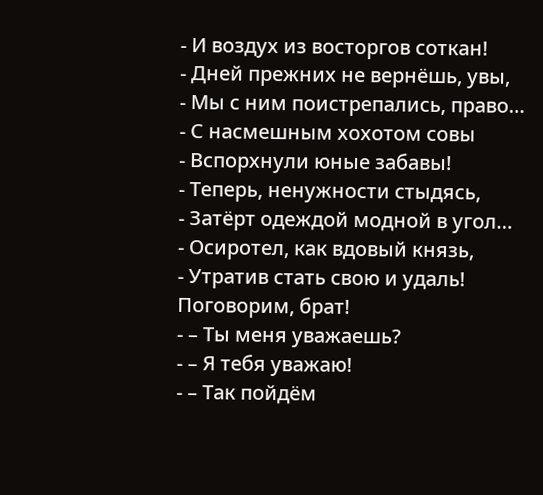- И воздух из восторгов соткан!
- Дней прежних не вернёшь, увы,
- Мы с ним поистрепались, право…
- С насмешным хохотом совы
- Вспорхнули юные забавы!
- Теперь, ненужности стыдясь,
- Затёрт одеждой модной в угол…
- Осиротел, как вдовый князь,
- Утратив стать свою и удаль!
Поговорим, брат!
- – Ты меня уважаешь?
- – Я тебя уважаю!
- – Так пойдём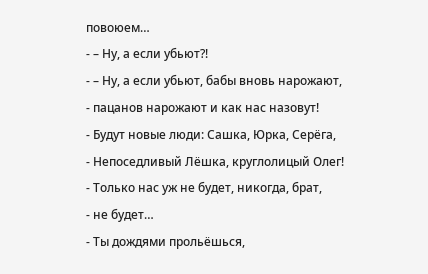повоюем…
- – Ну, а если убьют?!
- – Ну, а если убьют, бабы вновь нарожают,
- пацанов нарожают и как нас назовут!
- Будут новые люди: Сашка, Юрка, Серёга,
- Непоседливый Лёшка, круглолицый Олег!
- Только нас уж не будет, никогда, брат,
- не будет…
- Ты дождями прольёшься,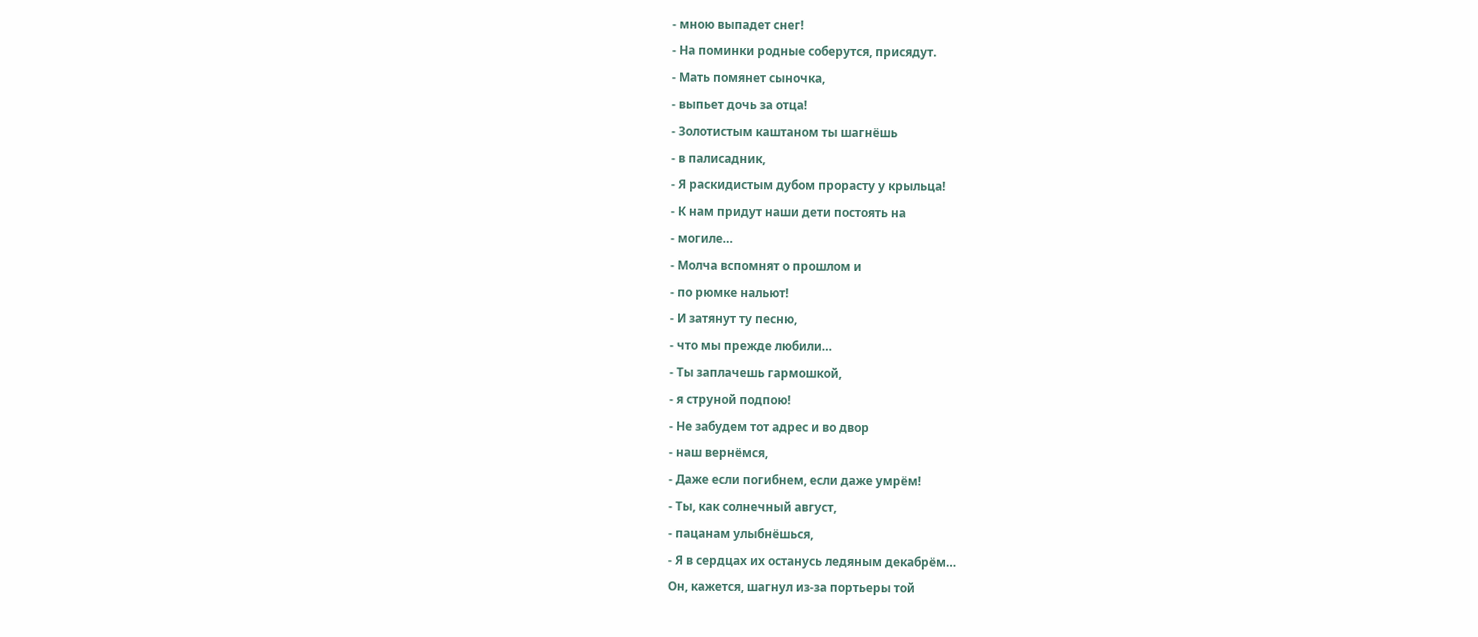- мною выпадет снег!
- На поминки родные соберутся, присядут.
- Мать помянет сыночка,
- выпьет дочь за отца!
- Золотистым каштаном ты шагнёшь
- в палисадник,
- Я раскидистым дубом прорасту у крыльца!
- К нам придут наши дети постоять на
- могиле…
- Молча вспомнят о прошлом и
- по рюмке нальют!
- И затянут ту песню,
- что мы прежде любили…
- Ты заплачешь гармошкой,
- я струной подпою!
- Не забудем тот адрес и во двор
- наш вернёмся,
- Даже если погибнем, если даже умрём!
- Ты, как солнечный август,
- пацанам улыбнёшься,
- Я в сердцах их останусь ледяным декабрём…
Он, кажется, шагнул из-за портьеры той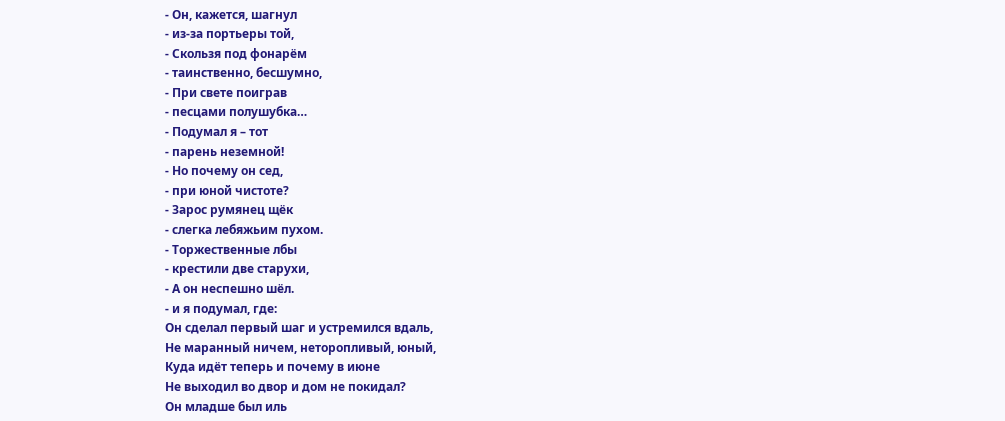- Он, кажется, шагнул
- из-за портьеры той,
- Скользя под фонарём
- таинственно, бесшумно,
- При свете поиграв
- песцами полушубка…
- Подумал я – тот
- парень неземной!
- Но почему он сед,
- при юной чистоте?
- Зарос румянец щёк
- слегка лебяжьим пухом.
- Торжественные лбы
- крестили две старухи,
- А он неспешно шёл.
- и я подумал, где:
Он сделал первый шаг и устремился вдаль,
Не маранный ничем, неторопливый, юный,
Куда идёт теперь и почему в июне
Не выходил во двор и дом не покидал?
Он младше был иль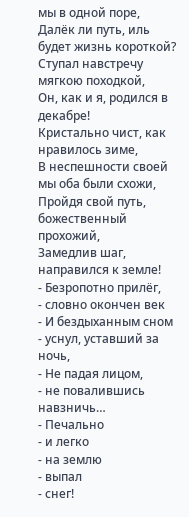мы в одной поре,
Далёк ли путь, иль будет жизнь короткой?
Ступал навстречу мягкою походкой,
Он, как и я, родился в декабре!
Кристально чист, как нравилось зиме,
В неспешности своей мы оба были схожи,
Пройдя свой путь, божественный прохожий,
Замедлив шаг,
направился к земле!
- Безропотно прилёг,
- словно окончен век
- И бездыханным сном
- уснул, уставший за ночь,
- Не падая лицом,
- не повалившись навзничь…
- Печально
- и легко
- на землю
- выпал
- снег!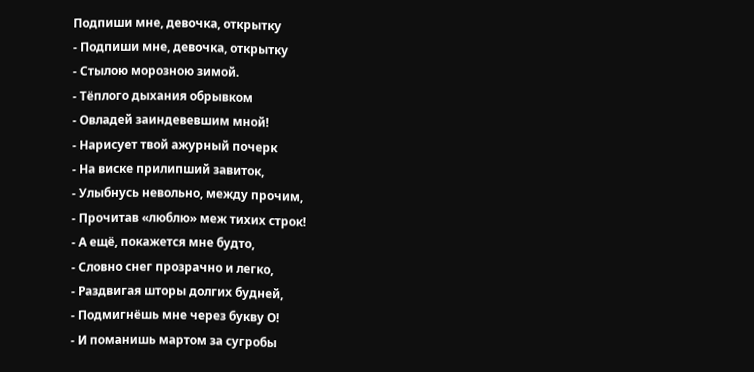Подпиши мне, девочка, открытку
- Подпиши мне, девочка, открытку
- Стылою морозною зимой.
- Тёплого дыхания обрывком
- Овладей заиндевевшим мной!
- Нарисует твой ажурный почерк
- На виске прилипший завиток,
- Улыбнусь невольно, между прочим,
- Прочитав «люблю» меж тихих строк!
- А ещё, покажется мне будто,
- Словно снег прозрачно и легко,
- Раздвигая шторы долгих будней,
- Подмигнёшь мне через букву О!
- И поманишь мартом за сугробы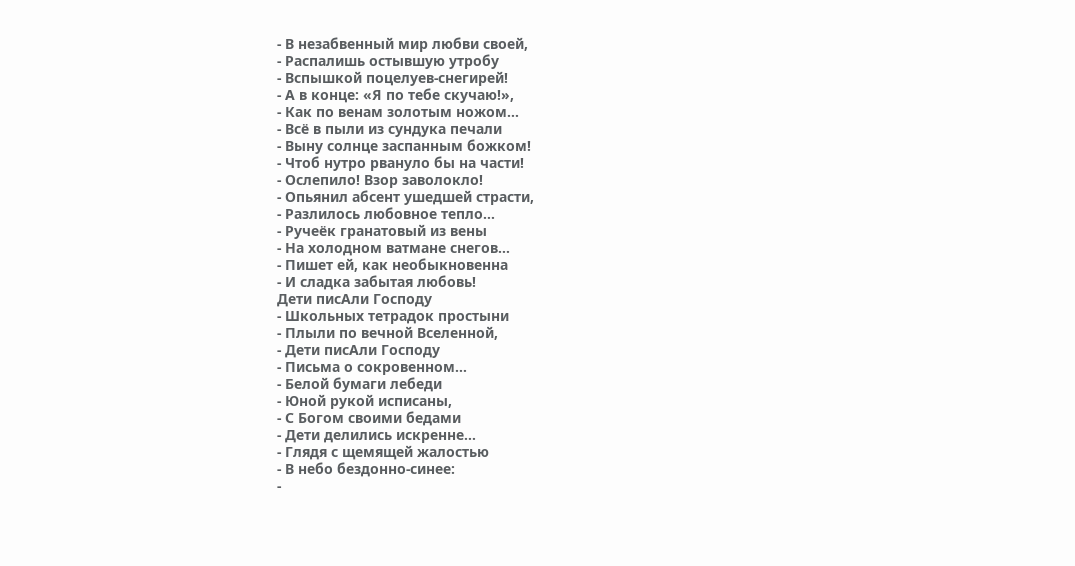- В незабвенный мир любви своей,
- Распалишь остывшую утробу
- Вспышкой поцелуев-снегирей!
- А в конце: «Я по тебе скучаю!»,
- Как по венам золотым ножом…
- Всё в пыли из сундука печали
- Выну солнце заспанным божком!
- Чтоб нутро рвануло бы на части!
- Ослепило! Взор заволокло!
- Опьянил абсент ушедшей страсти,
- Разлилось любовное тепло…
- Ручеёк гранатовый из вены
- На холодном ватмане снегов…
- Пишет ей, как необыкновенна
- И сладка забытая любовь!
Дети писАли Господу
- Школьных тетрадок простыни
- Плыли по вечной Вселенной,
- Дети писАли Господу
- Письма о сокровенном…
- Белой бумаги лебеди
- Юной рукой исписаны,
- С Богом своими бедами
- Дети делились искренне…
- Глядя с щемящей жалостью
- В небо бездонно-синее:
-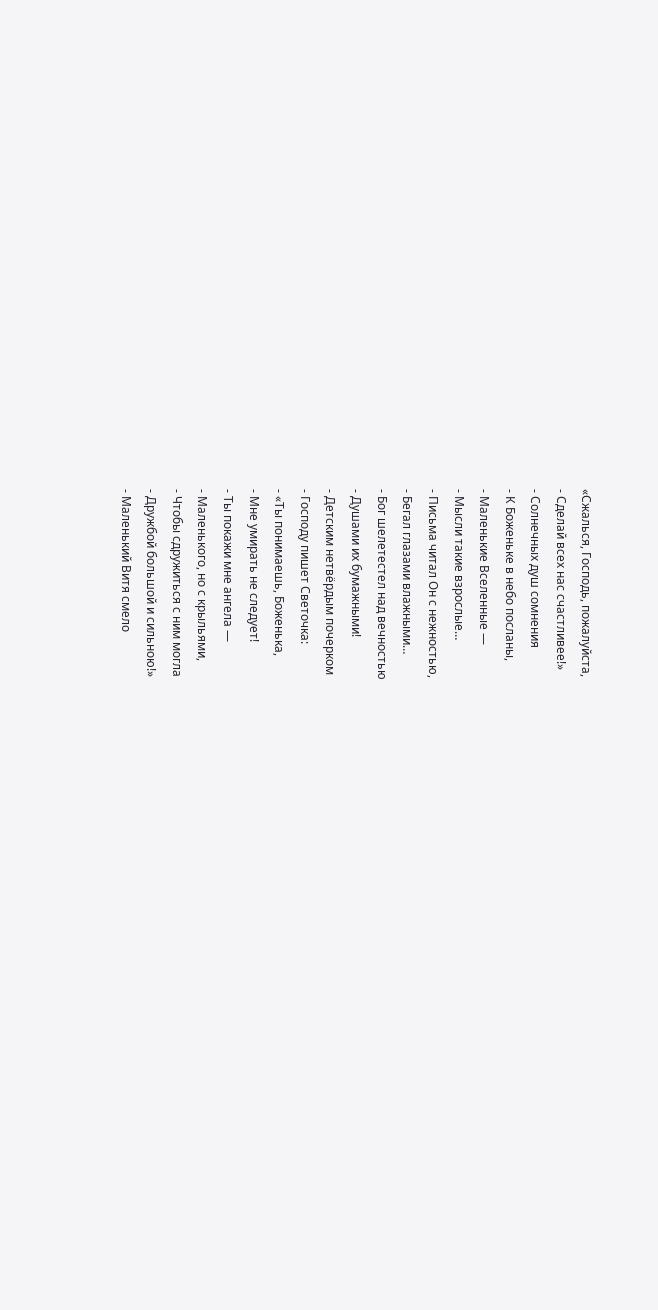«Сжалься, Господь, пожалуйста,
- Сделай всех нас счастливее!»
- Солнечных душ сомнения
- К Боженьке в небо посланы,
- Маленькие Вселенные —
- Мысли такие взрослые…
- Письма читал Он с нежностью,
- Бегал глазами влажными…
- Бог шелетестел над вечностью
- Душами их бумажными!
- Детским нетвёрдым почерком
- Господу пишет Светочка:
- «Ты понимаешь, Боженька,
- Мне умирать не следует!
- Ты покажи мне ангела —
- Маленького, но с крыльями,
- Чтобы сдружиться с ним могла
- Дружбой большой и сильною!»
- Маленький Витя смело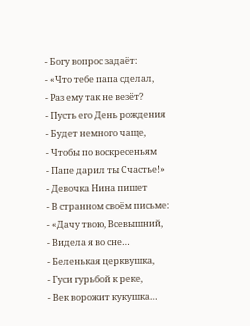- Богу вопрос задаёт:
- «Что тебе папа сделал,
- Раз ему так не везёт?
- Пусть его День рождения
- Будет немного чаще,
- Чтобы по воскресеньям
- Папе дарил ты Счастье!»
- Девочка Нина пишет
- В странном своём письме:
- «Дачу твою, Всевышний,
- Видела я во сне…
- Беленькая церквушка,
- Гуси гурьбой к реке,
- Век ворожит кукушка…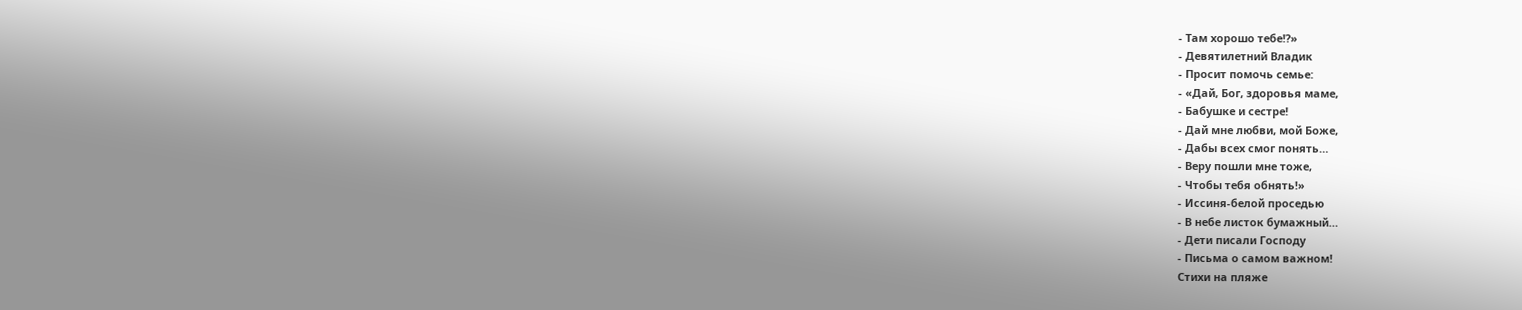- Там хорошо тебе!?»
- Девятилетний Владик
- Просит помочь семье:
- «Дай, Бог, здоровья маме,
- Бабушке и сестре!
- Дай мне любви, мой Боже,
- Дабы всех смог понять…
- Веру пошли мне тоже,
- Чтобы тебя обнять!»
- Иссиня-белой проседью
- В небе листок бумажный…
- Дети писали Господу
- Письма о самом важном!
Стихи на пляже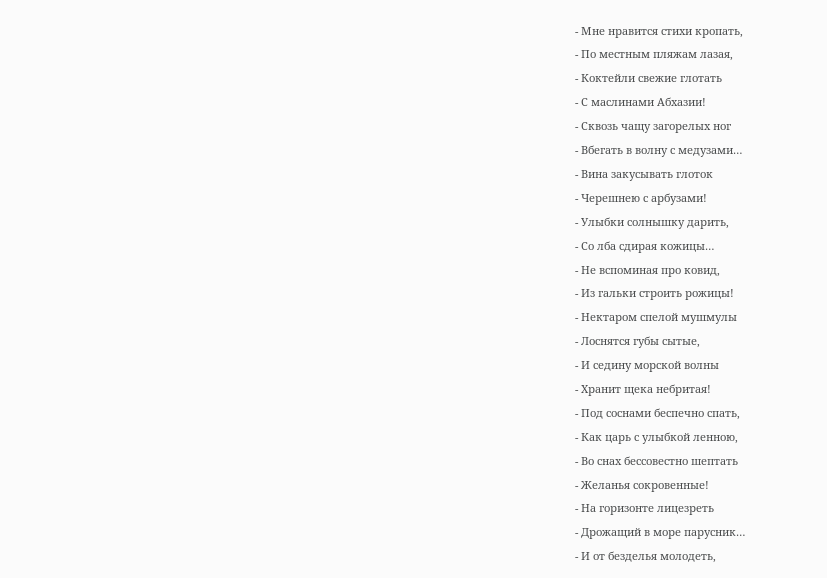- Мне нравится стихи кропать,
- По местным пляжам лазая,
- Коктейли свежие глотать
- С маслинами Абхазии!
- Сквозь чащу загорелых ног
- Вбегать в волну с медузами…
- Вина закусывать глоток
- Черешнею с арбузами!
- Улыбки солнышку дарить,
- Со лба сдирая кожицы…
- Не вспоминая про ковид,
- Из гальки строить рожицы!
- Нектаром спелой мушмулы
- Лоснятся губы сытые,
- И седину морской волны
- Хранит щека небритая!
- Под соснами беспечно спать,
- Как царь с улыбкой ленною,
- Во снах бессовестно шептать
- Желанья сокровенные!
- На горизонте лицезреть
- Дрожащий в море парусник…
- И от безделья молодеть,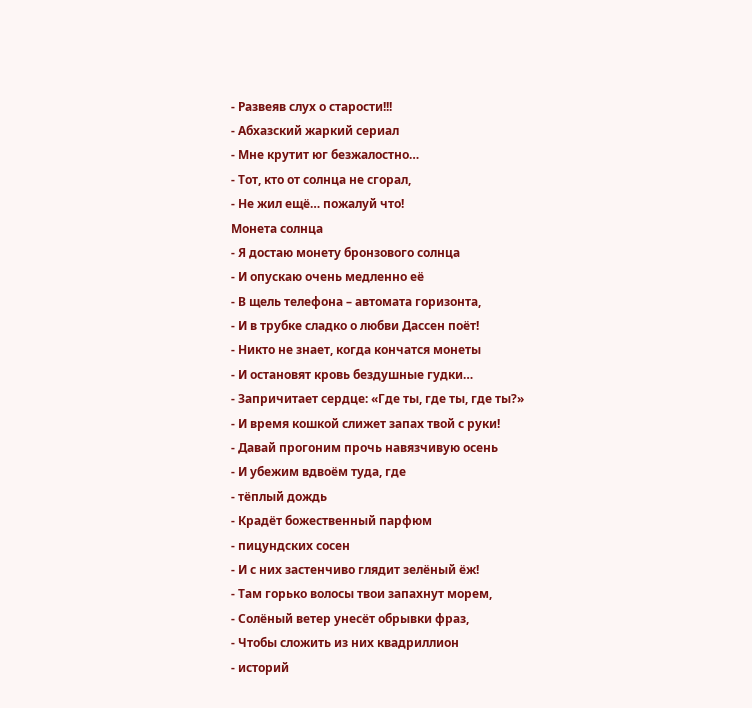- Развеяв слух о старости!!!
- Абхазский жаркий сериал
- Мне крутит юг безжалостно…
- Тот, кто от солнца не сгорал,
- Не жил ещё… пожалуй что!
Монета солнца
- Я достаю монету бронзового солнца
- И опускаю очень медленно её
- В щель телефона – автомата горизонта,
- И в трубке сладко о любви Дассен поёт!
- Никто не знает, когда кончатся монеты
- И остановят кровь бездушные гудки…
- Запричитает сердце: «Где ты, где ты, где ты?»
- И время кошкой слижет запах твой с руки!
- Давай прогоним прочь навязчивую осень
- И убежим вдвоём туда, где
- тёплый дождь
- Крадёт божественный парфюм
- пицундских сосен
- И с них застенчиво глядит зелёный ёж!
- Там горько волосы твои запахнут морем,
- Солёный ветер унесёт обрывки фраз,
- Чтобы сложить из них квадриллион
- историй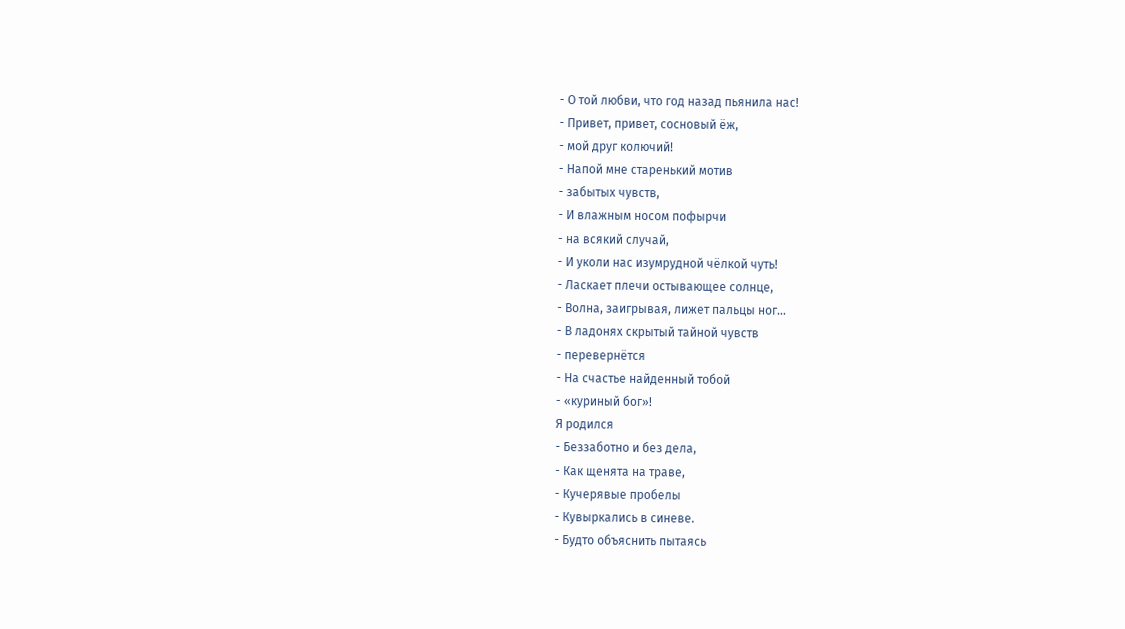- О той любви, что год назад пьянила нас!
- Привет, привет, сосновый ёж,
- мой друг колючий!
- Напой мне старенький мотив
- забытых чувств,
- И влажным носом пофырчи
- на всякий случай,
- И уколи нас изумрудной чёлкой чуть!
- Ласкает плечи остывающее солнце,
- Волна, заигрывая, лижет пальцы ног…
- В ладонях скрытый тайной чувств
- перевернётся
- На счастье найденный тобой
- «куриный бог»!
Я родился
- Беззаботно и без дела,
- Как щенята на траве,
- Кучерявые пробелы
- Кувыркались в синеве.
- Будто объяснить пытаясь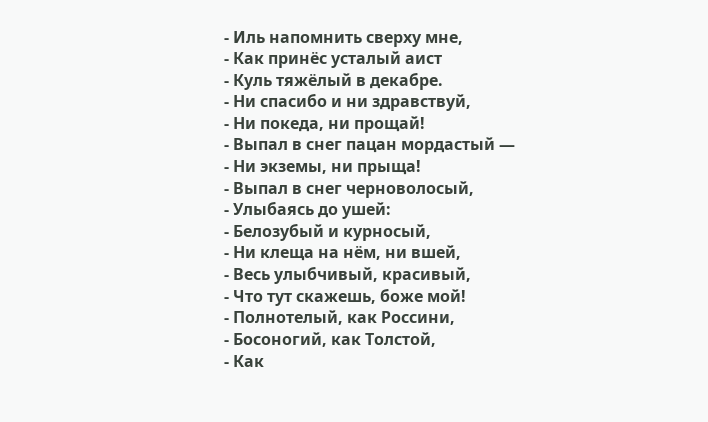- Иль напомнить сверху мне,
- Как принёс усталый аист
- Куль тяжёлый в декабре.
- Ни спасибо и ни здравствуй,
- Ни покеда, ни прощай!
- Выпал в снег пацан мордастый —
- Ни экземы, ни прыща!
- Выпал в снег черноволосый,
- Улыбаясь до ушей:
- Белозубый и курносый,
- Ни клеща на нём, ни вшей,
- Весь улыбчивый, красивый,
- Что тут скажешь, боже мой!
- Полнотелый, как Россини,
- Босоногий, как Толстой,
- Как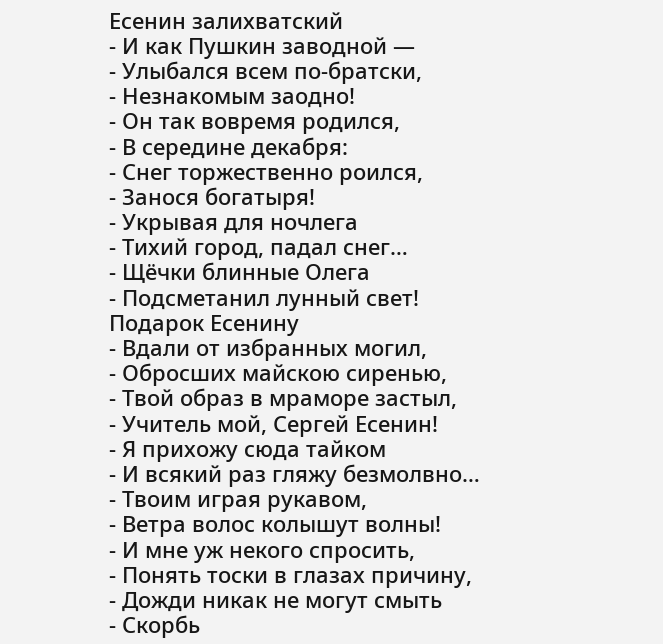Есенин залихватский
- И как Пушкин заводной —
- Улыбался всем по-братски,
- Незнакомым заодно!
- Он так вовремя родился,
- В середине декабря:
- Снег торжественно роился,
- Занося богатыря!
- Укрывая для ночлега
- Тихий город, падал снег…
- Щёчки блинные Олега
- Подсметанил лунный свет!
Подарок Есенину
- Вдали от избранных могил,
- Обросших майскою сиренью,
- Твой образ в мраморе застыл,
- Учитель мой, Сергей Есенин!
- Я прихожу сюда тайком
- И всякий раз гляжу безмолвно…
- Твоим играя рукавом,
- Ветра волос колышут волны!
- И мне уж некого спросить,
- Понять тоски в глазах причину,
- Дожди никак не могут смыть
- Скорбь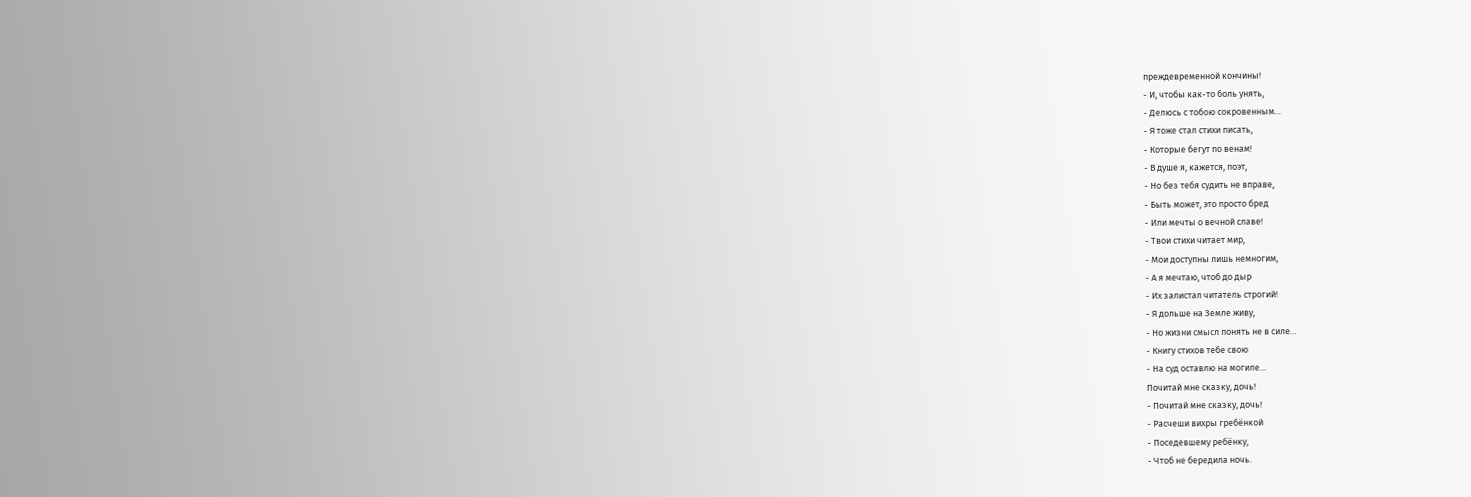преждевременной кончины!
- И, чтобы как-то боль унять,
- Делюсь с тобою сокровенным…
- Я тоже стал стихи писать,
- Которые бегут по венам!
- В душе я, кажется, поэт,
- Но без тебя судить не вправе,
- Быть может, это просто бред
- Или мечты о вечной славе!
- Твои стихи читает мир,
- Мои доступны лишь немногим,
- А я мечтаю, чтоб до дыр
- Их залистал читатель строгий!
- Я дольше на Земле живу,
- Но жизни смысл понять не в силе…
- Книгу стихов тебе свою
- На суд оставлю на могиле…
Почитай мне сказку, дочь!
- Почитай мне сказку, дочь!
- Расчеши вихры гребёнкой
- Поседевшему ребёнку,
- Чтоб не бередила ночь.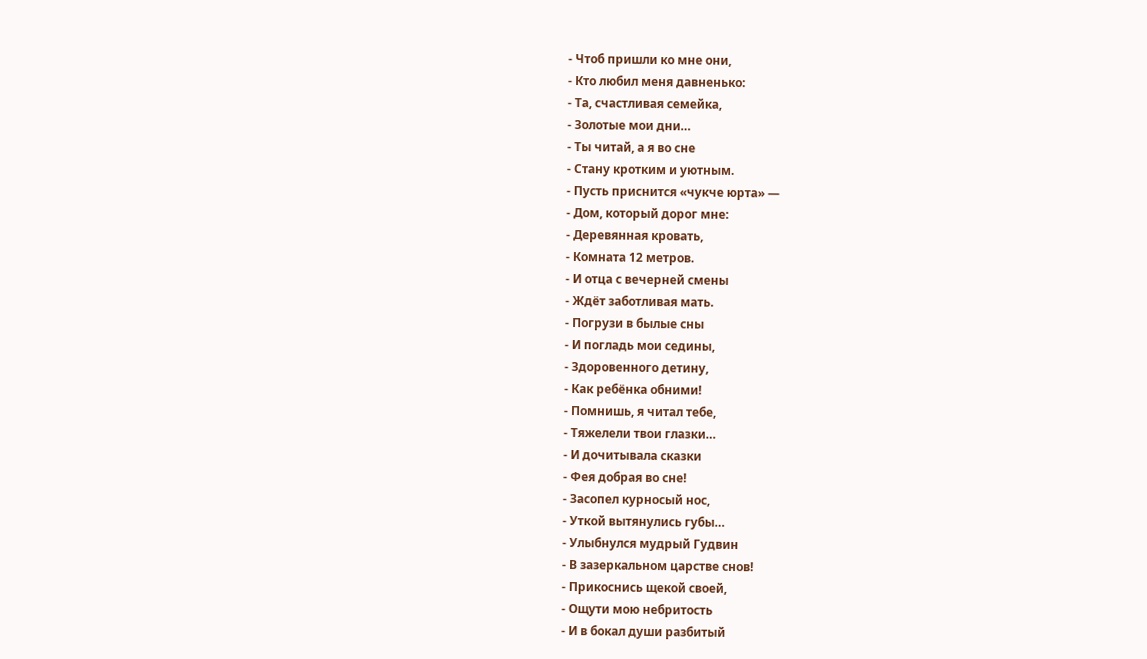- Чтоб пришли ко мне они,
- Кто любил меня давненько:
- Та, счастливая семейка,
- Золотые мои дни…
- Ты читай, а я во сне
- Стану кротким и уютным.
- Пусть приснится «чукче юрта» —
- Дом, который дорог мне:
- Деревянная кровать,
- Комната 12 метров.
- И отца с вечерней смены
- Ждёт заботливая мать.
- Погрузи в былые сны
- И погладь мои седины,
- Здоровенного детину,
- Как ребёнка обними!
- Помнишь, я читал тебе,
- Тяжелели твои глазки…
- И дочитывала сказки
- Фея добрая во сне!
- Засопел курносый нос,
- Уткой вытянулись губы…
- Улыбнулся мудрый Гудвин
- В зазеркальном царстве снов!
- Прикоснись щекой своей,
- Ощути мою небритость
- И в бокал души разбитый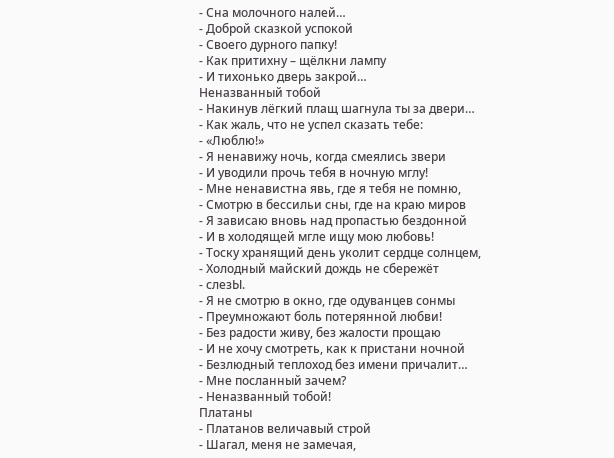- Сна молочного налей…
- Доброй сказкой успокой
- Своего дурного папку!
- Как притихну – щёлкни лампу
- И тихонько дверь закрой…
Неназванный тобой
- Накинув лёгкий плащ шагнула ты за двери…
- Как жаль, что не успел сказать тебе:
- «Люблю!»
- Я ненавижу ночь, когда смеялись звери
- И уводили прочь тебя в ночную мглу!
- Мне ненавистна явь, где я тебя не помню,
- Смотрю в бессильи сны, где на краю миров
- Я зависаю вновь над пропастью бездонной
- И в холодящей мгле ищу мою любовь!
- Тоску хранящий день уколит сердце солнцем,
- Холодный майский дождь не сбережёт
- слезЫ.
- Я не смотрю в окно, где одуванцев сонмы
- Преумножают боль потерянной любви!
- Без радости живу, без жалости прощаю
- И не хочу смотреть, как к пристани ночной
- Безлюдный теплоход без имени причалит…
- Мне посланный зачем?
- Неназванный тобой!
Платаны
- Платанов величавый строй
- Шагал, меня не замечая,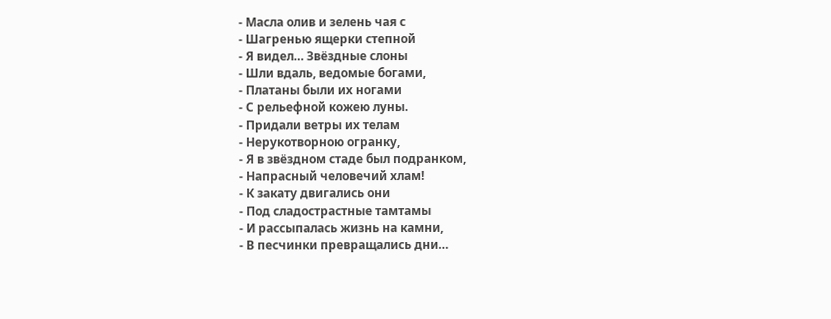- Масла олив и зелень чая с
- Шагренью ящерки степной
- Я видел… Звёздные слоны
- Шли вдаль, ведомые богами,
- Платаны были их ногами
- С рельефной кожею луны.
- Придали ветры их телам
- Нерукотворною огранку,
- Я в звёздном стаде был подранком,
- Напрасный человечий хлам!
- К закату двигались они
- Под сладострастные тамтамы
- И рассыпалась жизнь на камни,
- В песчинки превращались дни…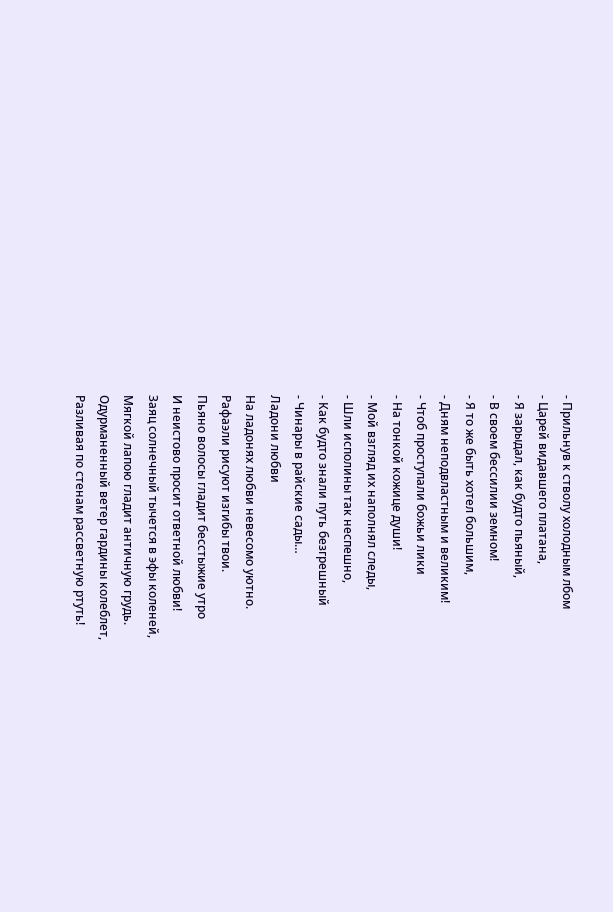- Прильнув к стволу холодным лбом
- Царей видавшего платана,
- Я зарыдал, как будто пьяный,
- В своем бессилии земном!
- Я то же быть хотел большим,
- Дням неподвластным и великим!
- Чтоб проступали божьи лики
- На тонкой кожице души!
- Мой взгляд их наполнял следы,
- Шли исполины так неспешно,
- Как будто знали путь безгрешный
- Чинары в райские сады…
Ладони любви
На ладонях любви невесомо уютно.
Рафаэли рисуют изгибы твои.
Пьяно волосы гладит бесстыжие утро
И неистово просит ответной любви!
Заяц солнечный тычется в эфы коленей,
Мягкой лапою гладит античную грудь.
Одурманенный ветер гардины колеблет,
Разливая по стенам рассветную ртуть!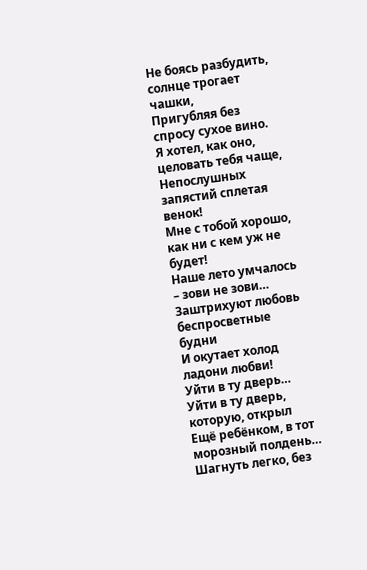Не боясь разбудить, солнце трогает чашки,
Пригубляя без спросу сухое вино.
Я хотел, как оно, целовать тебя чаще,
Непослушных запястий сплетая венок!
Мне с тобой хорошо, как ни с кем уж не будет!
Наше лето умчалось – зови не зови…
Заштрихуют любовь беспросветные будни
И окутает холод ладони любви!
Уйти в ту дверь…
Уйти в ту дверь, которую, открыл
Ещё ребёнком, в тот морозный полдень…
Шагнуть легко, без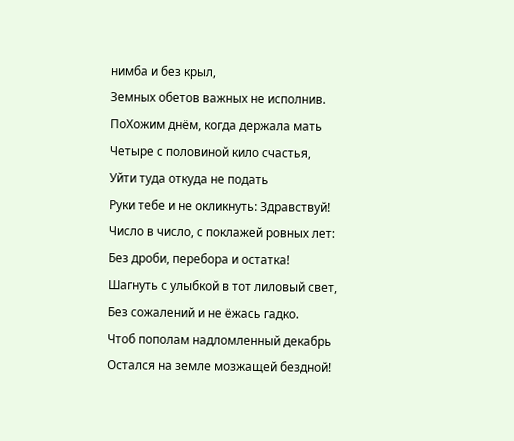нимба и без крыл,
Земных обетов важных не исполнив.
ПоХожим днём, когда держала мать
Четыре с половиной кило счастья,
Уйти туда откуда не подать
Руки тебе и не окликнуть: Здравствуй!
Число в число, с поклажей ровных лет:
Без дроби, перебора и остатка!
Шагнуть с улыбкой в тот лиловый свет,
Без сожалений и не ёжась гадко.
Чтоб пополам надломленный декабрь
Остался на земле мозжащей бездной!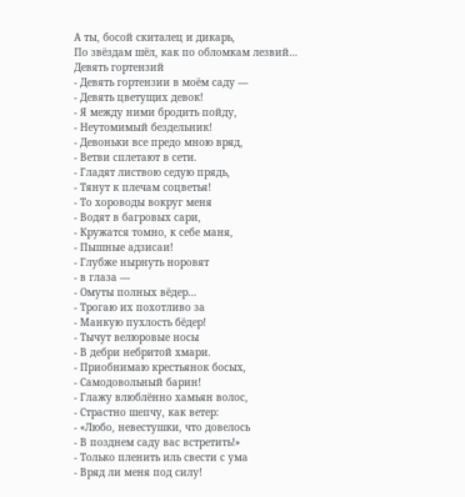А ты, босой скиталец и дикарь,
По звёздам шёл, как по обломкам лезвий…
Девять гортензий
- Девять гортензии в моём саду —
- Девять цветущих девок!
- Я между ними бродить пойду,
- Неутомимый бездельник!
- Девоньки все предо мною вряд,
- Ветви сплетают в сети.
- Гладят листвою седую прядь,
- Тянут к плечам соцветья!
- То хороводы вокруг меня
- Водят в багровых сари,
- Кружатся томно, к себе маня,
- Пышные адзисаи!
- Глубже нырнуть норовят
- в глаза —
- Омуты полных вёдер…
- Трогаю их похотливо за
- Манкую пухлость бёдер!
- Тычут велюровые носы
- В дебри небритой хмари.
- Приобнимаю крестьянок босых,
- Самодовольный барин!
- Глажу влюблённо хамьян волос,
- Страстно шепчу, как ветер:
- «Любо, невестушки, что довелось
- В позднем саду вас встретить!»
- Только пленить иль свести с ума
- Вряд ли меня под силу!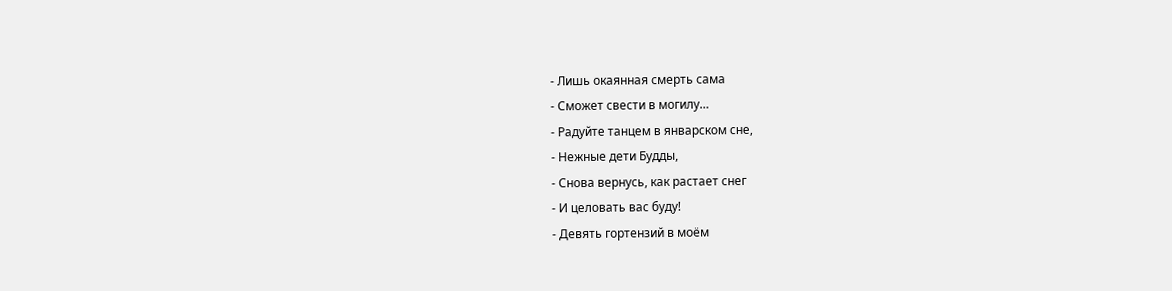- Лишь окаянная смерть сама
- Сможет свести в могилу…
- Радуйте танцем в январском сне,
- Нежные дети Будды,
- Снова вернусь, как растает снег
- И целовать вас буду!
- Девять гортензий в моём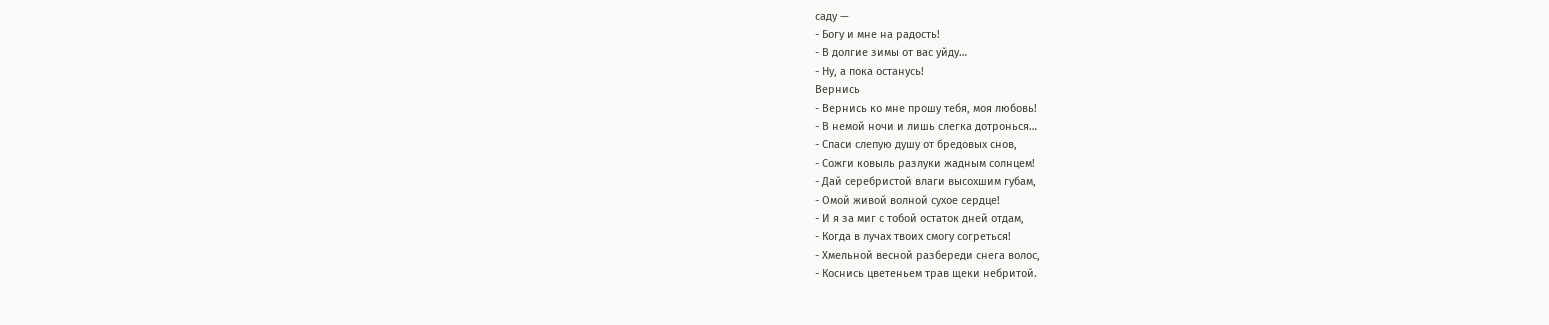саду —
- Богу и мне на радость!
- В долгие зимы от вас уйду…
- Ну, а пока останусь!
Вернись
- Вернись ко мне прошу тебя, моя любовь!
- В немой ночи и лишь слегка дотронься…
- Спаси слепую душу от бредовых снов,
- Сожги ковыль разлуки жадным солнцем!
- Дай серебристой влаги высохшим губам,
- Омой живой волной сухое сердце!
- И я за миг с тобой остаток дней отдам,
- Когда в лучах твоих смогу согреться!
- Хмельной весной разбереди снега волос,
- Коснись цветеньем трав щеки небритой.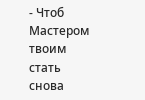- Чтоб Мастером твоим стать снова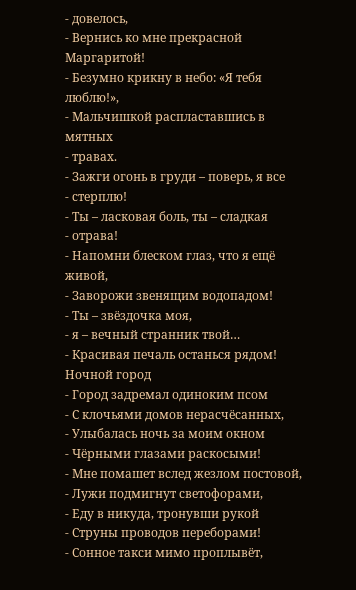- довелось,
- Вернись ко мне прекрасной Маргаритой!
- Безумно крикну в небо: «Я тебя люблю!»,
- Мальчишкой распластавшись в мятных
- травах.
- Зажги огонь в груди – поверь, я все
- стерплю!
- Ты – ласковая боль, ты – сладкая
- отрава!
- Напомни блеском глаз, что я ещё живой,
- Заворожи звенящим водопадом!
- Ты – звёздочка моя,
- я – вечный странник твой…
- Красивая печаль останься рядом!
Ночной город
- Город задремал одиноким псом
- С клочьями домов нерасчёсанных,
- Улыбалась ночь за моим окном
- Чёрными глазами раскосыми!
- Мне помашет вслед жезлом постовой,
- Лужи подмигнут светофорами,
- Еду в никуда, тронувши рукой
- Струны проводов переборами!
- Сонное такси мимо проплывёт,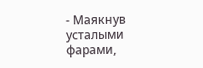- Маякнув усталыми фарами,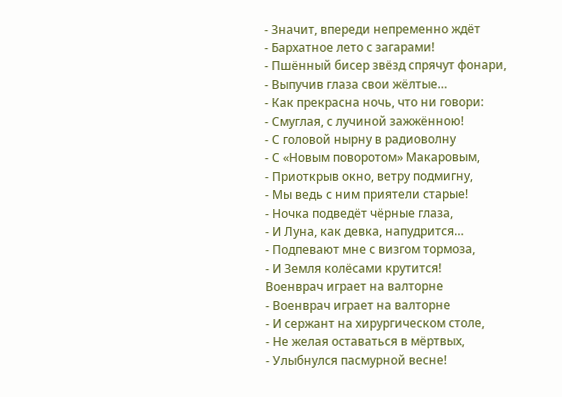- Значит, впереди непременно ждёт
- Бархатное лето с загарами!
- Пшённый бисер звёзд спрячут фонари,
- Выпучив глаза свои жёлтые…
- Как прекрасна ночь, что ни говори:
- Смуглая, с лучиной зажжённою!
- С головой нырну в радиоволну
- С «Новым поворотом» Макаровым,
- Приоткрыв окно, ветру подмигну,
- Мы ведь с ним приятели старые!
- Ночка подведёт чёрные глаза,
- И Луна, как девка, напудрится…
- Подпевают мне с визгом тормоза,
- И Земля колёсами крутится!
Военврач играет на валторне
- Военврач играет на валторне
- И сержант на хирургическом столе,
- Не желая оставаться в мёртвых,
- Улыбнулся пасмурной весне!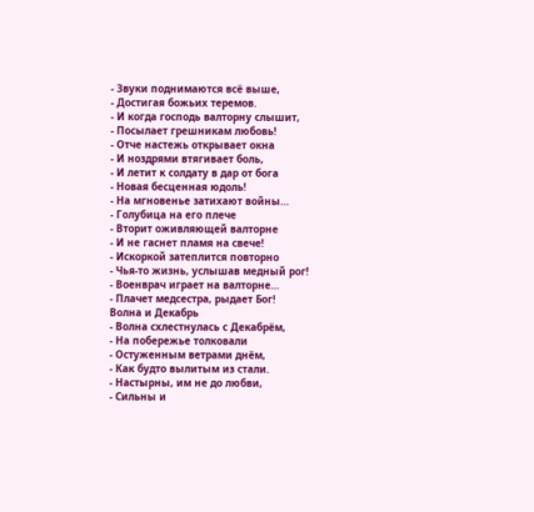- Звуки поднимаются всё выше,
- Достигая божьих теремов.
- И когда господь валторну слышит,
- Посылает грешникам любовь!
- Отче настежь открывает окна
- И ноздрями втягивает боль,
- И летит к солдату в дар от бога
- Новая бесценная юдоль!
- На мгновенье затихают войны…
- Голубица на его плече
- Вторит оживляющей валторне
- И не гаснет пламя на свече!
- Искоркой затеплится повторно
- Чья-то жизнь, услышав медный рог!
- Военврач играет на валторне…
- Плачет медсестра, рыдает Бог!
Волна и Декабрь
- Волна схлестнулась с Декабрём,
- На побережье толковали
- Остуженным ветрами днём,
- Как будто вылитым из стали.
- Настырны, им не до любви,
- Сильны и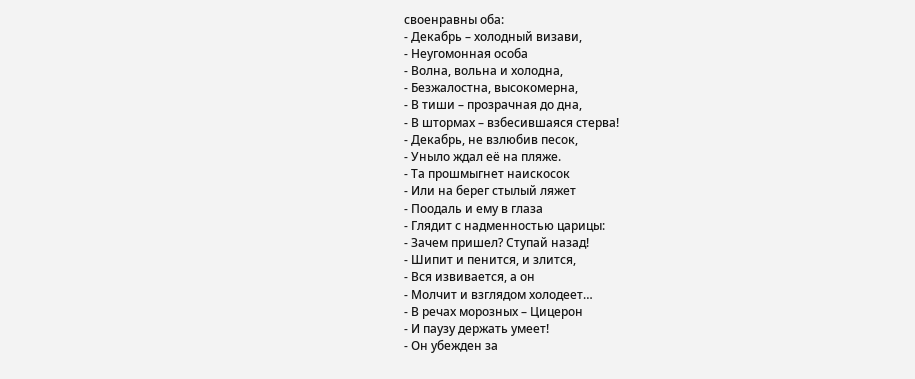своенравны оба:
- Декабрь – холодный визави,
- Неугомонная особа
- Волна, вольна и холодна,
- Безжалостна, высокомерна,
- В тиши – прозрачная до дна,
- В штормах – взбесившаяся стерва!
- Декабрь, не взлюбив песок,
- Уныло ждал её на пляже.
- Та прошмыгнет наискосок
- Или на берег стылый ляжет
- Поодаль и ему в глаза
- Глядит с надменностью царицы:
- Зачем пришел? Ступай назад!
- Шипит и пенится, и злится,
- Вся извивается, а он
- Молчит и взглядом холодеет…
- В речах морозных – Цицерон
- И паузу держать умеет!
- Он убежден за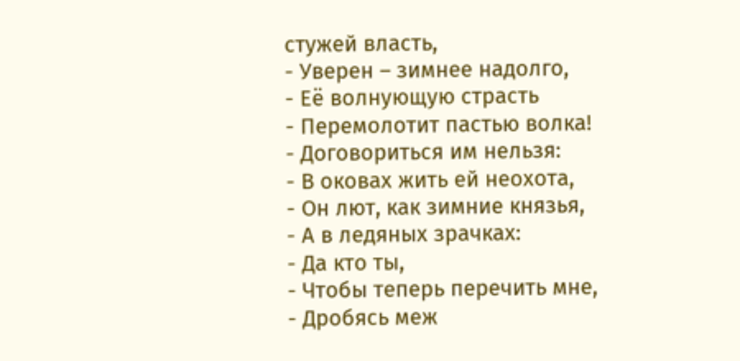стужей власть,
- Уверен – зимнее надолго,
- Её волнующую страсть
- Перемолотит пастью волка!
- Договориться им нельзя:
- В оковах жить ей неохота,
- Он лют, как зимние князья,
- А в ледяных зрачках:
- Да кто ты,
- Чтобы теперь перечить мне,
- Дробясь меж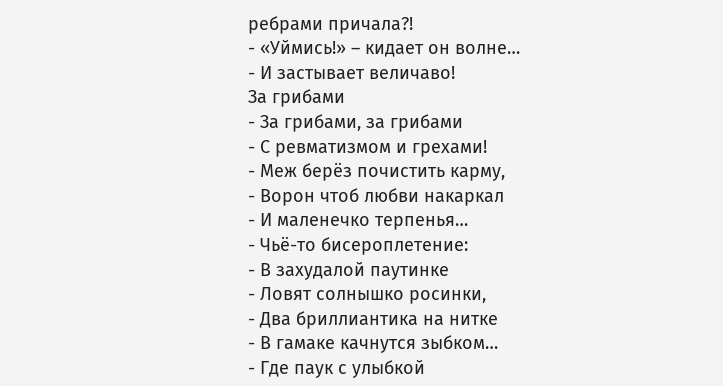ребрами причала?!
- «Уймись!» – кидает он волне…
- И застывает величаво!
За грибами
- За грибами, за грибами
- С ревматизмом и грехами!
- Меж берёз почистить карму,
- Ворон чтоб любви накаркал
- И маленечко терпенья…
- Чьё-то бисероплетение:
- В захудалой паутинке
- Ловят солнышко росинки,
- Два бриллиантика на нитке
- В гамаке качнутся зыбком…
- Где паук с улыбкой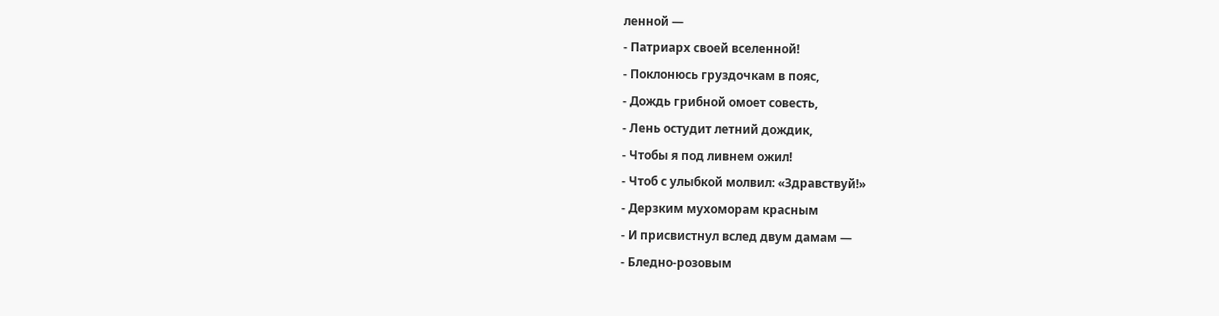ленной —
- Патриарх своей вселенной!
- Поклонюсь груздочкам в пояс,
- Дождь грибной омоет совесть,
- Лень остудит летний дождик,
- Чтобы я под ливнем ожил!
- Чтоб с улыбкой молвил: «Здравствуй!»
- Дерзким мухоморам красным
- И присвистнул вслед двум дамам —
- Бледно-розовым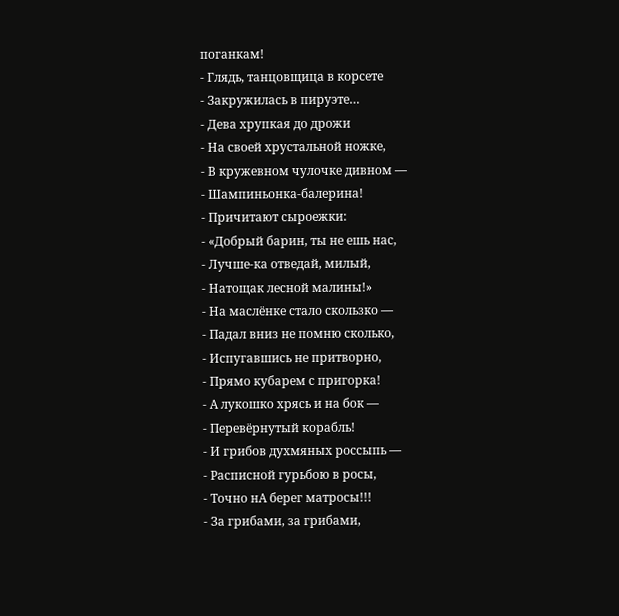поганкам!
- Глядь, танцовщица в корсете
- Закружилась в пируэте…
- Дева хрупкая до дрожи
- На своей хрустальной ножке,
- В кружевном чулочке дивном —
- Шампиньонка-балерина!
- Причитают сыроежки:
- «Добрый барин, ты не ешь нас,
- Лучше-ка отведай, милый,
- Натощак лесной малины!»
- На маслёнке стало скользко —
- Падал вниз не помню сколько,
- Испугавшись не притворно,
- Прямо кубарем с пригорка!
- А лукошко хрясь и на бок —
- Перевёрнутый корабль!
- И грибов духмяных россыпь —
- Расписной гурьбою в росы,
- Точно нА берег матросы!!!
- За грибами, за грибами,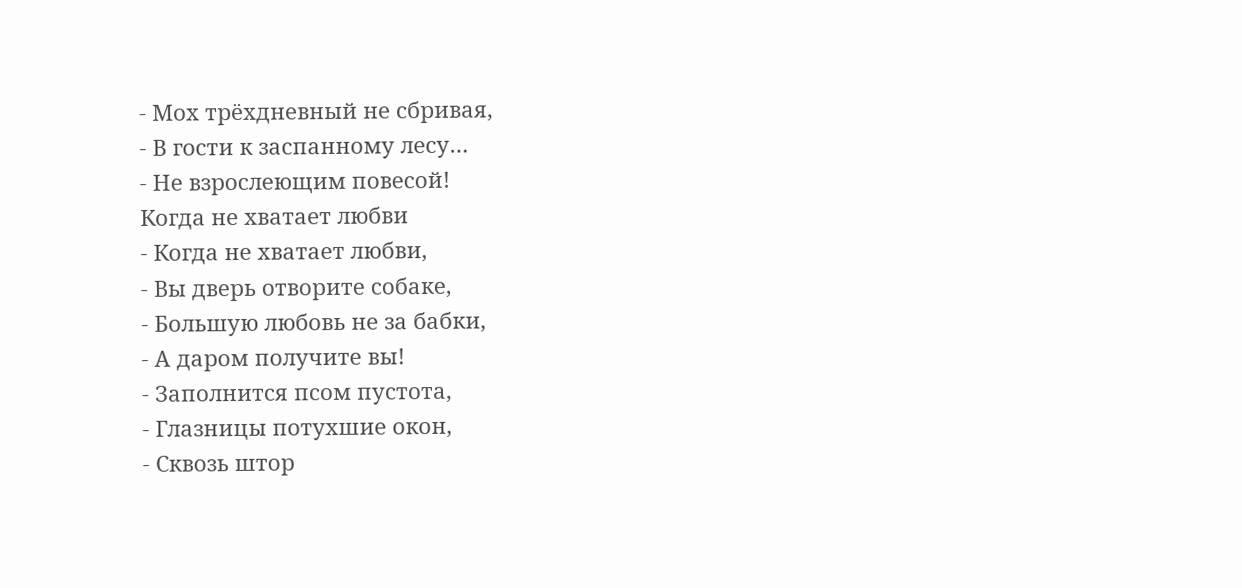- Мох трёхдневный не сбривая,
- В гости к заспанному лесу…
- Не взрослеющим повесой!
Когда не хватает любви
- Когда не хватает любви,
- Вы дверь отворите собаке,
- Большую любовь не за бабки,
- А даром получите вы!
- Заполнится псом пустота,
- Глазницы потухшие окон,
- Сквозь штор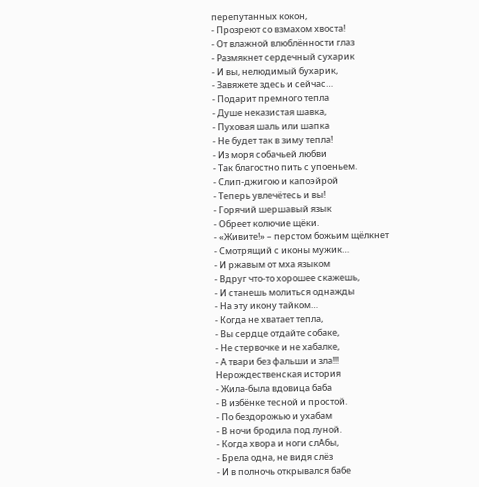перепутанных кокон,
- Прозреют со взмахом хвоста!
- От влажной влюблённости глаз
- Размякнет сердечный сухарик
- И вы, нелюдимый бухарик,
- Завяжете здесь и сейчас…
- Подарит премного тепла
- Душе неказистая шавка,
- Пуховая шаль или шапка
- Не будет так в зиму тепла!
- Из моря собачьей любви
- Так благостно пить с упоеньем.
- Слип-джигою и капоэйрой
- Теперь увлечётесь и вы!
- Горячий шершавый язык
- Обреет колючие щёки.
- «Живите!» – перстом божьим щёлкнет
- Смотрящий с иконы мужик…
- И ржавым от мха языком
- Вдруг что-то хорошее скажешь,
- И станешь молиться однажды
- На эту икону тайком…
- Когда не хватает тепла,
- Вы сердце отдайте собаке,
- Не стервочке и не хабалке,
- А твари без фальши и зла!!!
Нерождественская история
- Жила-была вдовица баба
- В избёнке тесной и простой.
- По бездорожью и ухабам
- В ночи бродила под луной.
- Когда хвора и ноги слАбы,
- Брела одна, не видя слёз
- И в полночь открывался бабе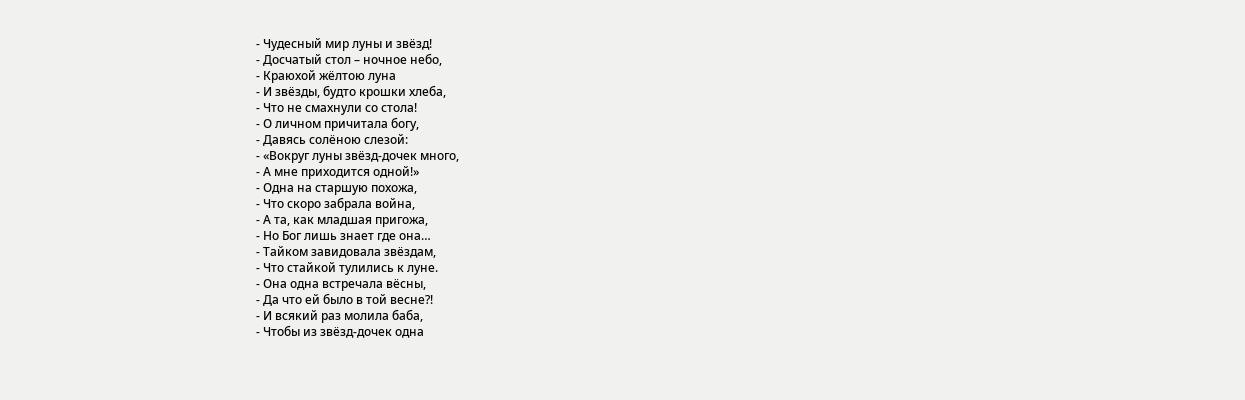- Чудесный мир луны и звёзд!
- Досчатый стол – ночное небо,
- Краюхой жёлтою луна
- И звёзды, будто крошки хлеба,
- Что не смахнули со стола!
- О личном причитала богу,
- Давясь солёною слезой:
- «Вокруг луны звёзд-дочек много,
- А мне приходится одной!»
- Одна на старшую похожа,
- Что скоро забрала война,
- А та, как младшая пригожа,
- Но Бог лишь знает где она…
- Тайком завидовала звёздам,
- Что стайкой тулились к луне.
- Она одна встречала вёсны,
- Да что ей было в той весне?!
- И всякий раз молила баба,
- Чтобы из звёзд-дочек одна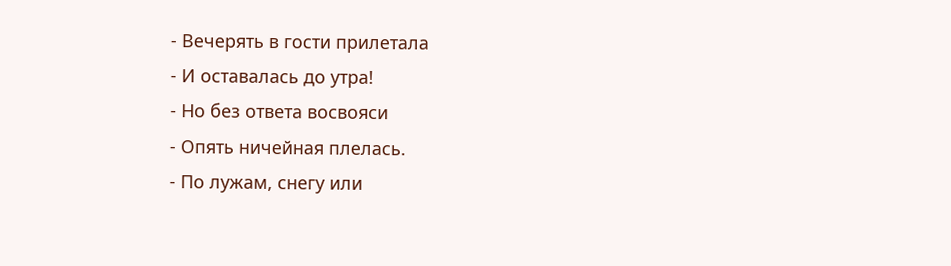- Вечерять в гости прилетала
- И оставалась до утра!
- Но без ответа восвояси
- Опять ничейная плелась.
- По лужам, снегу или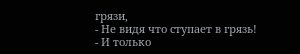грязи,
- Не видя что ступает в грязь!
- И только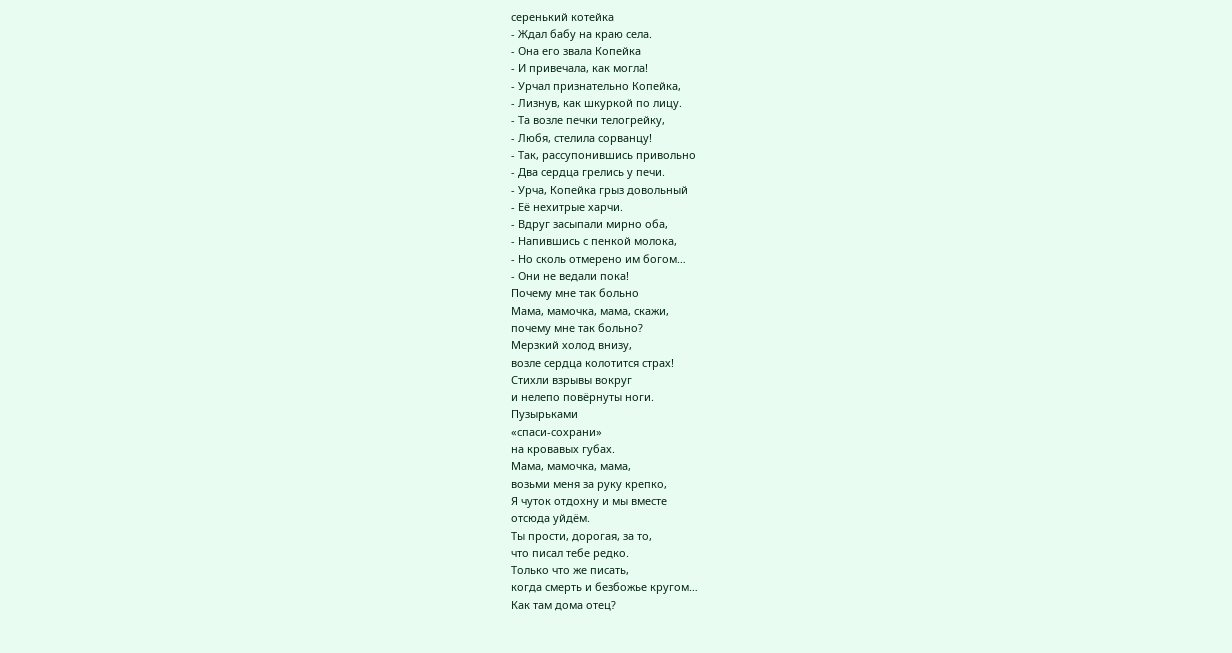серенький котейка
- Ждал бабу на краю села.
- Она его звала Копейка
- И привечала, как могла!
- Урчал признательно Копейка,
- Лизнув, как шкуркой по лицу.
- Та возле печки телогрейку,
- Любя, стелила сорванцу!
- Так, рассупонившись привольно
- Два сердца грелись у печи.
- Урча, Копейка грыз довольный
- Её нехитрые харчи.
- Вдруг засыпали мирно оба,
- Напившись с пенкой молока,
- Но сколь отмерено им богом…
- Они не ведали пока!
Почему мне так больно
Мама, мамочка, мама, скажи,
почему мне так больно?
Мерзкий холод внизу,
возле сердца колотится страх!
Стихли взрывы вокруг
и нелепо повёрнуты ноги.
Пузырьками
«спаси-сохрани»
на кровавых губах.
Мама, мамочка, мама,
возьми меня за руку крепко,
Я чуток отдохну и мы вместе
отсюда уйдём.
Ты прости, дорогая, за то,
что писал тебе редко.
Только что же писать,
когда смерть и безбожье кругом…
Как там дома отец?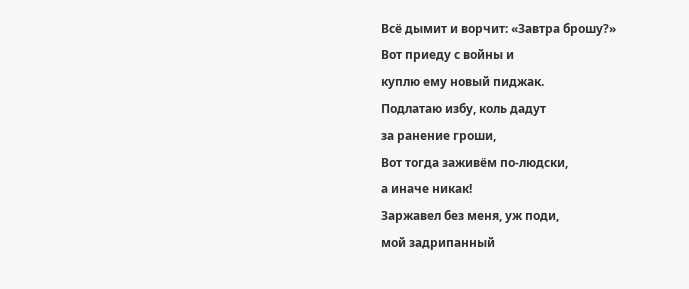Всё дымит и ворчит: «Завтра брошу?»
Вот приеду с войны и
куплю ему новый пиджак.
Подлатаю избу, коль дадут
за ранение гроши,
Вот тогда заживём по-людски,
а иначе никак!
Заржавел без меня, уж поди,
мой задрипанный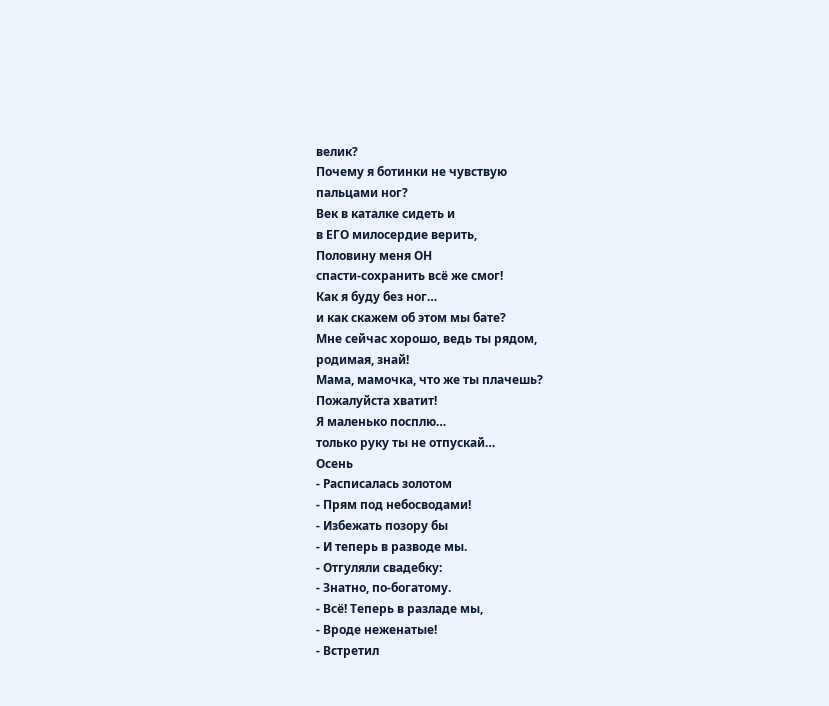велик?
Почему я ботинки не чувствую
пальцами ног?
Век в каталке сидеть и
в ЕГО милосердие верить,
Половину меня ОН
спасти-сохранить всё же смог!
Как я буду без ног…
и как скажем об этом мы бате?
Мне сейчас хорошо, ведь ты рядом,
родимая, знай!
Мама, мамочка, что же ты плачешь?
Пожалуйста хватит!
Я маленько посплю…
только руку ты не отпускай…
Осень
- Расписалась золотом
- Прям под небосводами!
- Избежать позору бы
- И теперь в разводе мы.
- Отгуляли свадебку:
- Знатно, по-богатому.
- Всё! Теперь в разладе мы,
- Вроде неженатые!
- Встретил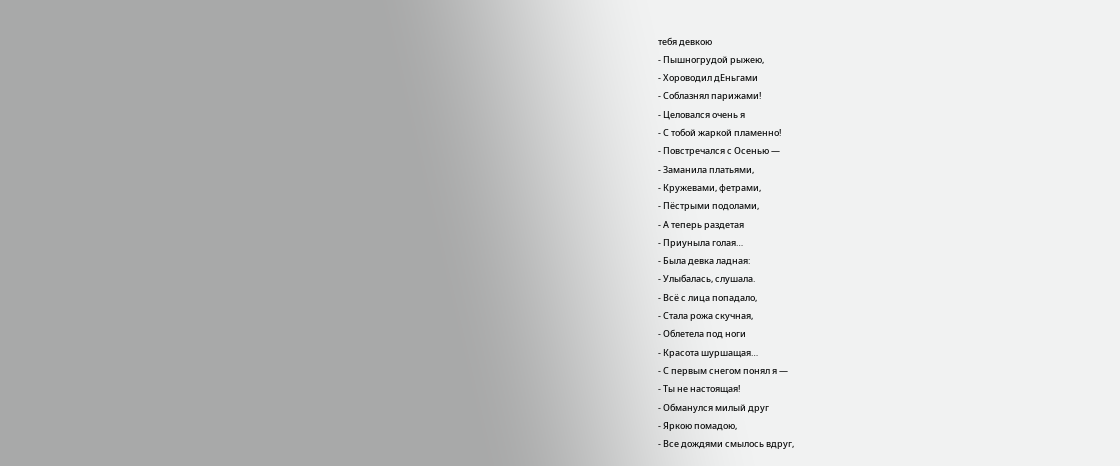тебя девкою
- Пышногрудой рыжею,
- Хороводил дЕньгами
- Соблазнял парижами!
- Целовался очень я
- С тобой жаркой пламенно!
- Повстречался с Осенью —
- Заманила платьями,
- Кружевами, фетрами,
- Пёстрыми подолами,
- А теперь раздетая
- Приуныла голая…
- Была девка ладная:
- Улыбалась, слушала.
- Всё с лица попадало,
- Стала рожа скучная,
- Облетела под ноги
- Красота шуршащая…
- С первым снегом понял я —
- Ты не настоящая!
- Обманулся милый друг
- Яркою помадою,
- Все дождями смылось вдруг,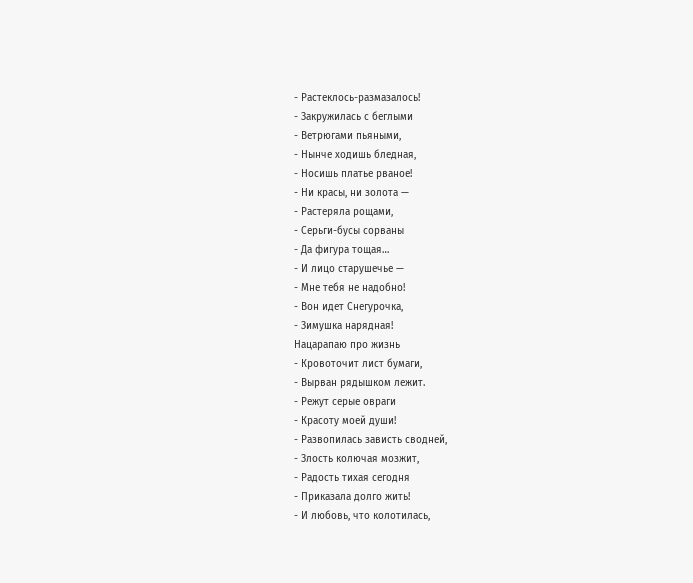- Растеклось-размазалось!
- Закружилась с беглыми
- Ветрюгами пьяными,
- Нынче ходишь бледная,
- Носишь платье рваное!
- Ни красы, ни золота —
- Растеряла рощами,
- Серьги-бусы сорваны
- Да фигура тощая…
- И лицо старушечье —
- Мне тебя не надобно!
- Вон идет Снегурочка,
- Зимушка нарядная!
Нацарапаю про жизнь
- Кровоточит лист бумаги,
- Вырван рядышком лежит.
- Режут серые овраги
- Красоту моей души!
- Развопилась зависть сводней,
- Злость колючая мозжит,
- Радость тихая сегодня
- Приказала долго жить!
- И любовь, что колотилась,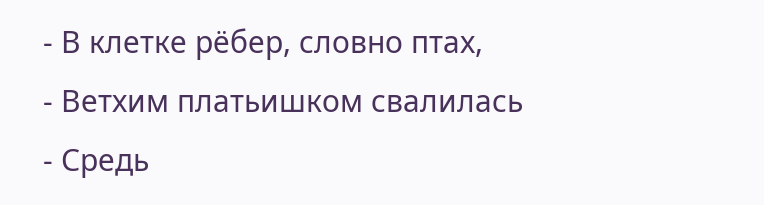- В клетке рёбер, словно птах,
- Ветхим платьишком свалилась
- Средь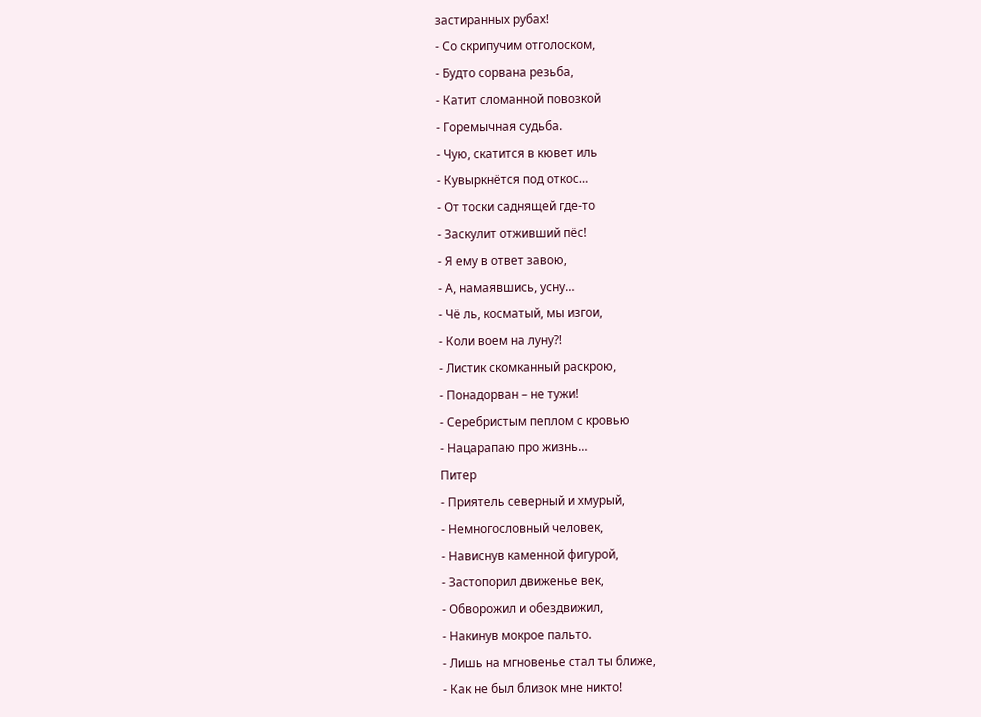застиранных рубах!
- Со скрипучим отголоском,
- Будто сорвана резьба,
- Катит сломанной повозкой
- Горемычная судьба.
- Чую, скатится в кювет иль
- Кувыркнётся под откос…
- От тоски саднящей где-то
- Заскулит отживший пёс!
- Я ему в ответ завою,
- А, намаявшись, усну…
- Чё ль, косматый, мы изгои,
- Коли воем на луну?!
- Листик скомканный раскрою,
- Понадорван – не тужи!
- Серебристым пеплом с кровью
- Нацарапаю про жизнь…
Питер
- Приятель северный и хмурый,
- Немногословный человек,
- Нависнув каменной фигурой,
- Застопорил движенье век,
- Обворожил и обездвижил,
- Накинув мокрое пальто.
- Лишь на мгновенье стал ты ближе,
- Как не был близок мне никто!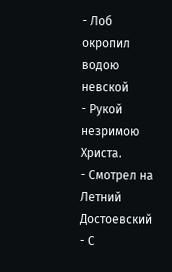- Лоб окропил водою невской
- Рукой незримою Христа.
- Смотрел на Летний Достоевский
- С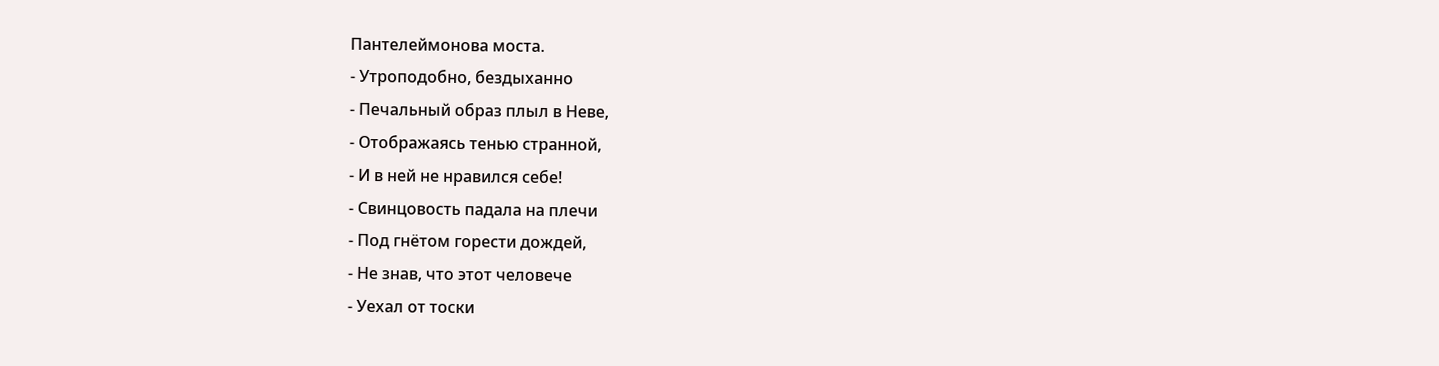Пантелеймонова моста.
- Утроподобно, бездыханно
- Печальный образ плыл в Неве,
- Отображаясь тенью странной,
- И в ней не нравился себе!
- Свинцовость падала на плечи
- Под гнётом горести дождей,
- Не знав, что этот человече
- Уехал от тоски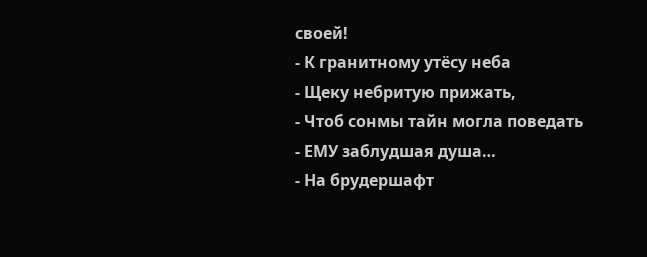своей!
- К гранитному утёсу неба
- Щеку небритую прижать,
- Чтоб сонмы тайн могла поведать
- ЕМУ заблудшая душа…
- На брудершафт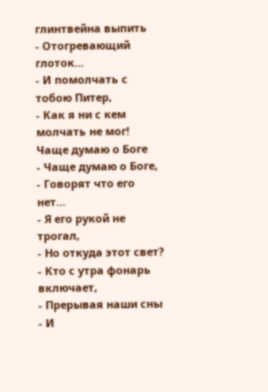глинтвейна выпить
- Отогревающий глоток…
- И помолчать с тобою Питер,
- Как я ни с кем молчать не мог!
Чаще думаю о Боге
- Чаще думаю о Боге,
- Говорят что его нет…
- Я его рукой не трогал,
- Но откуда этот свет?
- Кто с утра фонарь включает,
- Прерывая наши сны
- И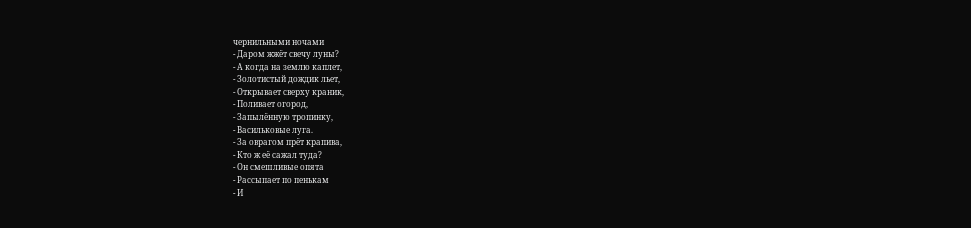чернильными ночами
- Даром жжёт свечу луны?
- А когда на землю каплет,
- Золотистый дождик льет,
- Открывает сверху краник,
- Поливает огород,
- Запылённую тропинку,
- Васильковые луга.
- За оврагом прёт крапива,
- Кто ж её сажал туда?
- Он смешливые опята
- Рассыпает по пенькам
- И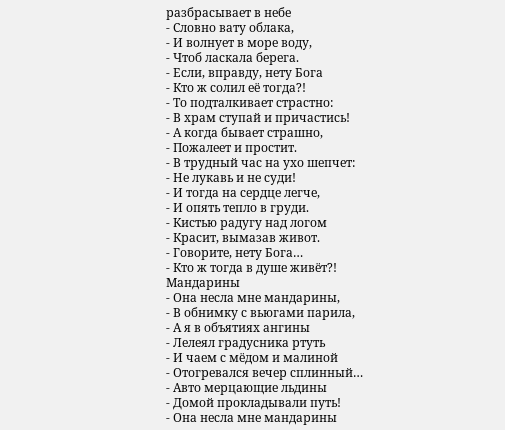разбрасывает в небе
- Словно вату облака,
- И волнует в море воду,
- Чтоб ласкала берега.
- Если, вправду, нету Бога
- Кто ж солил её тогда?!
- То подталкивает страстно:
- В храм ступай и причастись!
- А когда бывает страшно,
- Пожалеет и простит.
- В трудный час на ухо шепчет:
- Не лукавь и не суди!
- И тогда на сердце легче,
- И опять тепло в груди.
- Кистью радугу над логом
- Красит, вымазав живот.
- Говорите, нету Бога…
- Кто ж тогда в душе живёт?!
Мандарины
- Она несла мне мандарины,
- В обнимку с вьюгами парила,
- А я в объятиях ангины
- Лелеял градусника ртуть
- И чаем с мёдом и малиной
- Отогревался вечер сплинный…
- Авто мерцающие льдины
- Домой прокладывали путь!
- Она несла мне мандарины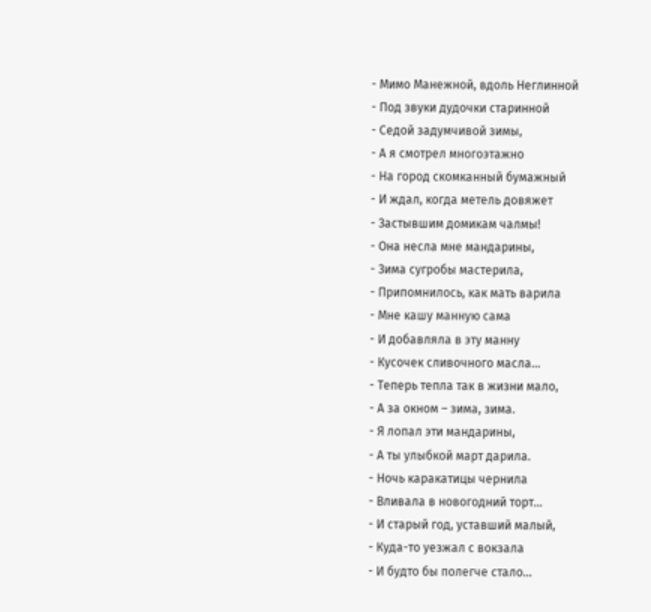- Мимо Манежной, вдоль Неглинной
- Под звуки дудочки старинной
- Седой задумчивой зимы,
- А я смотрел многоэтажно
- На город скомканный бумажный
- И ждал, когда метель довяжет
- Застывшим домикам чалмы!
- Она несла мне мандарины,
- Зима сугробы мастерила,
- Припомнилось, как мать варила
- Мне кашу манную сама
- И добавляла в эту манну
- Кусочек сливочного масла…
- Теперь тепла так в жизни мало,
- А за окном – зима, зима.
- Я лопал эти мандарины,
- А ты улыбкой март дарила.
- Ночь каракатицы чернила
- Вливала в новогодний торт…
- И старый год, уставший малый,
- Куда-то уезжал с вокзала
- И будто бы полегче стало…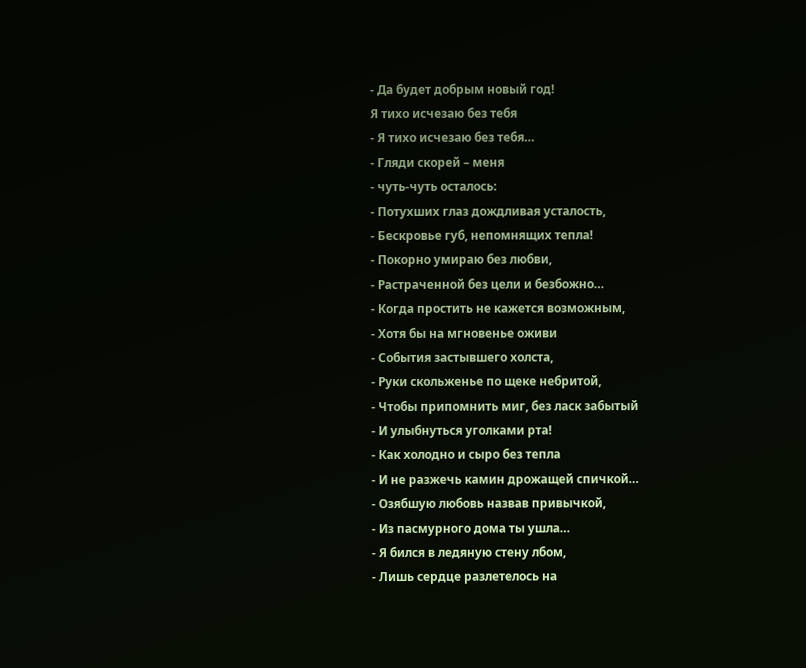- Да будет добрым новый год!
Я тихо исчезаю без тебя
- Я тихо исчезаю без тебя…
- Гляди скорей – меня
- чуть-чуть осталось:
- Потухших глаз дождливая усталость,
- Бескровье губ, непомнящих тепла!
- Покорно умираю без любви,
- Растраченной без цели и безбожно…
- Когда простить не кажется возможным,
- Хотя бы на мгновенье оживи
- События застывшего холста,
- Руки скольженье по щеке небритой,
- Чтобы припомнить миг, без ласк забытый
- И улыбнуться уголками рта!
- Как холодно и сыро без тепла
- И не разжечь камин дрожащей спичкой…
- Озябшую любовь назвав привычкой,
- Из пасмурного дома ты ушла…
- Я бился в ледяную стену лбом,
- Лишь сердце разлетелось на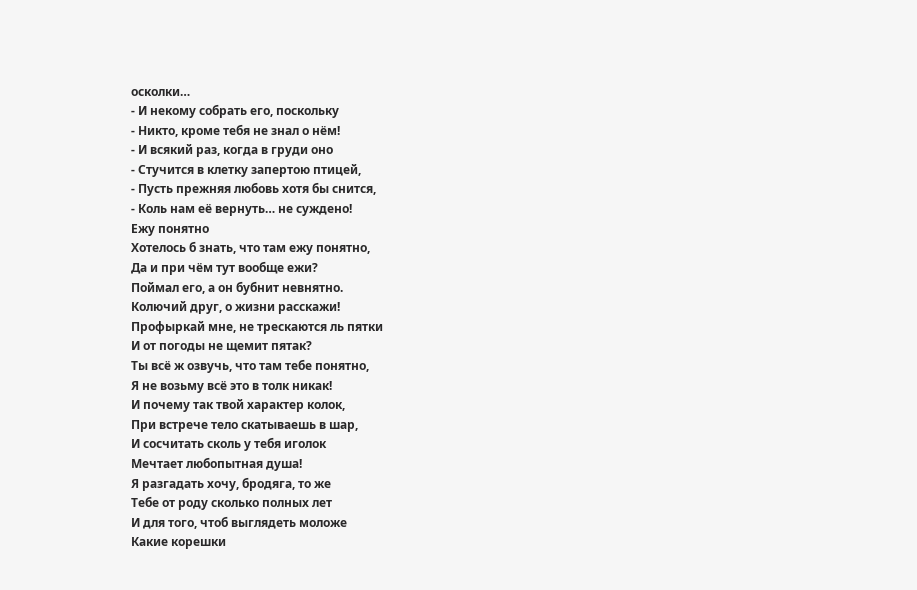осколки…
- И некому собрать его, поскольку
- Никто, кроме тебя не знал о нём!
- И всякий раз, когда в груди оно
- Стучится в клетку запертою птицей,
- Пусть прежняя любовь хотя бы снится,
- Коль нам её вернуть… не суждено!
Ежу понятно
Хотелось б знать, что там ежу понятно,
Да и при чём тут вообще ежи?
Поймал его, а он бубнит невнятно.
Колючий друг, о жизни расскажи!
Профыркай мне, не трескаются ль пятки
И от погоды не щемит пятак?
Ты всё ж озвучь, что там тебе понятно,
Я не возьму всё это в толк никак!
И почему так твой характер колок,
При встрече тело скатываешь в шар,
И сосчитать сколь у тебя иголок
Мечтает любопытная душа!
Я разгадать хочу, бродяга, то же
Тебе от роду сколько полных лет
И для того, чтоб выглядеть моложе
Какие корешки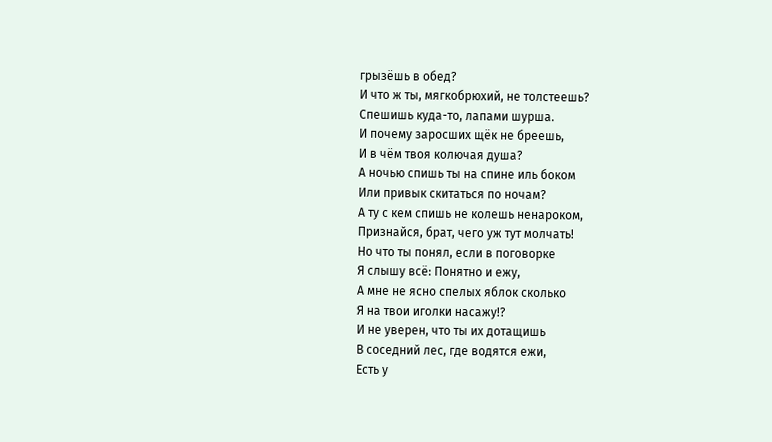грызёшь в обед?
И что ж ты, мягкобрюхий, не толстеешь?
Спешишь куда-то, лапами шурша.
И почему заросших щёк не бреешь,
И в чём твоя колючая душа?
А ночью спишь ты на спине иль боком
Или привык скитаться по ночам?
А ту с кем спишь не колешь ненароком,
Признайся, брат, чего уж тут молчать!
Но что ты понял, если в поговорке
Я слышу всё: Понятно и ежу,
А мне не ясно спелых яблок сколько
Я на твои иголки насажу!?
И не уверен, что ты их дотащишь
В соседний лес, где водятся ежи,
Есть у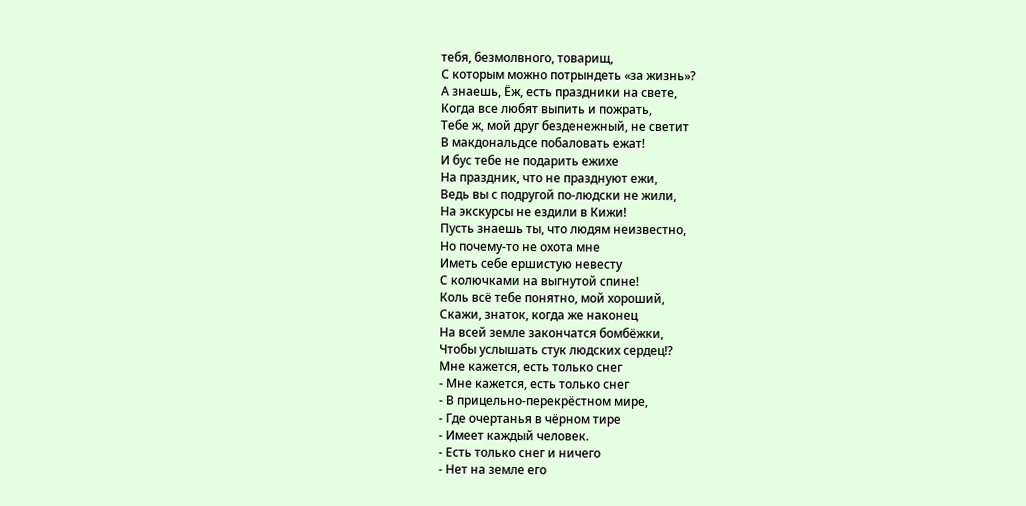тебя, безмолвного, товарищ,
С которым можно потрындеть «за жизнь»?
А знаешь, Ёж, есть праздники на свете,
Когда все любят выпить и пожрать,
Тебе ж, мой друг безденежный, не светит
В макдональдсе побаловать ежат!
И бус тебе не подарить ежихе
На праздник, что не празднуют ежи,
Ведь вы с подругой по-людски не жили,
На экскурсы не ездили в Кижи!
Пусть знаешь ты, что людям неизвестно,
Но почему-то не охота мне
Иметь себе ершистую невесту
С колючками на выгнутой спине!
Коль всё тебе понятно, мой хороший,
Скажи, знаток, когда же наконец
На всей земле закончатся бомбёжки,
Чтобы услышать стук людских сердец!?
Мне кажется, есть только снег
- Мне кажется, есть только снег
- В прицельно-перекрёстном мире,
- Где очертанья в чёрном тире
- Имеет каждый человек.
- Есть только снег и ничего
- Нет на земле его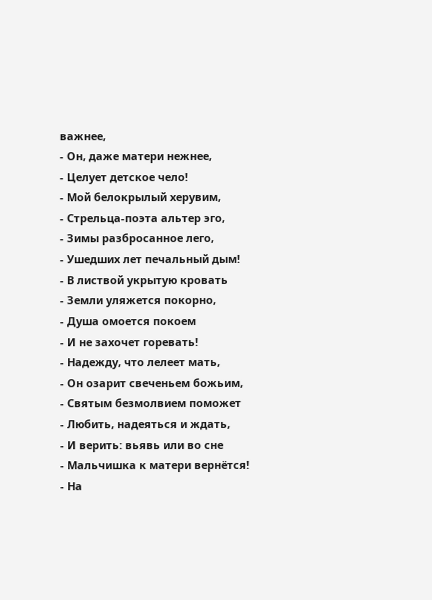важнее,
- Он, даже матери нежнее,
- Целует детское чело!
- Мой белокрылый херувим,
- Стрельца-поэта альтер эго,
- Зимы разбросанное лего,
- Ушедших лет печальный дым!
- В листвой укрытую кровать
- Земли уляжется покорно,
- Душа омоется покоем
- И не захочет горевать!
- Надежду, что лелеет мать,
- Он озарит свеченьем божьим,
- Святым безмолвием поможет
- Любить, надеяться и ждать,
- И верить: вьявь или во сне
- Мальчишка к матери вернётся!
- На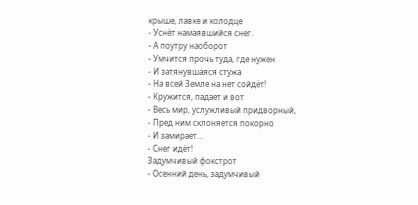крыше, лавке и колодце
- Уснёт намаявшийся снег.
- А поутру наоборот
- Умчится прочь туда, где нужен
- И затянувшаяся стужа
- На всей Земле на нет сойдёт!
- Кружится, падает и вот
- Весь мир, услужливый придворный,
- Пред ним склоняется покорно
- И замирает…
- Снег идёт!
Задумчивый фокстрот
- Осенний день, задумчивый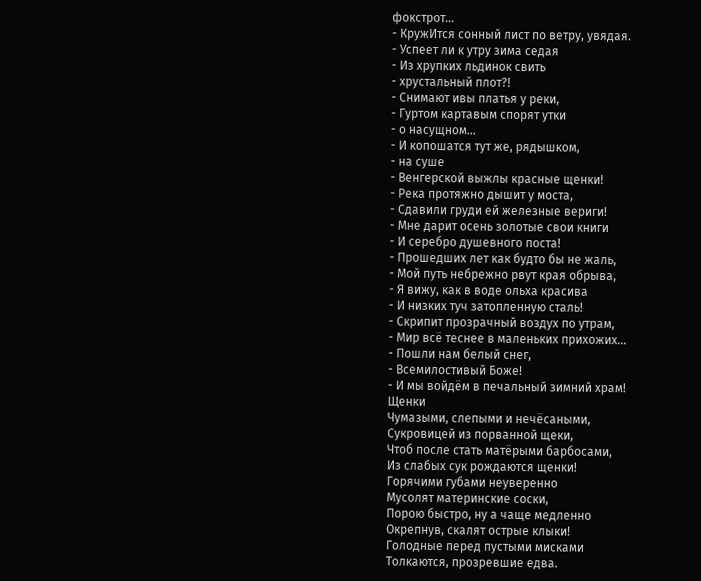фокстрот…
- КружИтся сонный лист по ветру, увядая.
- Успеет ли к утру зима седая
- Из хрупких льдинок свить
- хрустальный плот?!
- Снимают ивы платья у реки,
- Гуртом картавым спорят утки
- о насущном…
- И копошатся тут же, рядышком,
- на суше
- Венгерской выжлы красные щенки!
- Река протяжно дышит у моста,
- Сдавили груди ей железные вериги!
- Мне дарит осень золотые свои книги
- И серебро душевного поста!
- Прошедших лет как будто бы не жаль,
- Мой путь небрежно рвут края обрыва,
- Я вижу, как в воде ольха красива
- И низких туч затопленную сталь!
- Скрипит прозрачный воздух по утрам,
- Мир всё теснее в маленьких прихожих…
- Пошли нам белый снег,
- Всемилостивый Боже!
- И мы войдём в печальный зимний храм!
Щенки
Чумазыми, слепыми и нечёсаными,
Сукровицей из порванной щеки,
Чтоб после стать матёрыми барбосами,
Из слабых сук рождаются щенки!
Горячими губами неуверенно
Мусолят материнские соски,
Порою быстро, ну а чаще медленно
Окрепнув, скалят острые клыки!
Голодные перед пустыми мисками
Толкаются, прозревшие едва.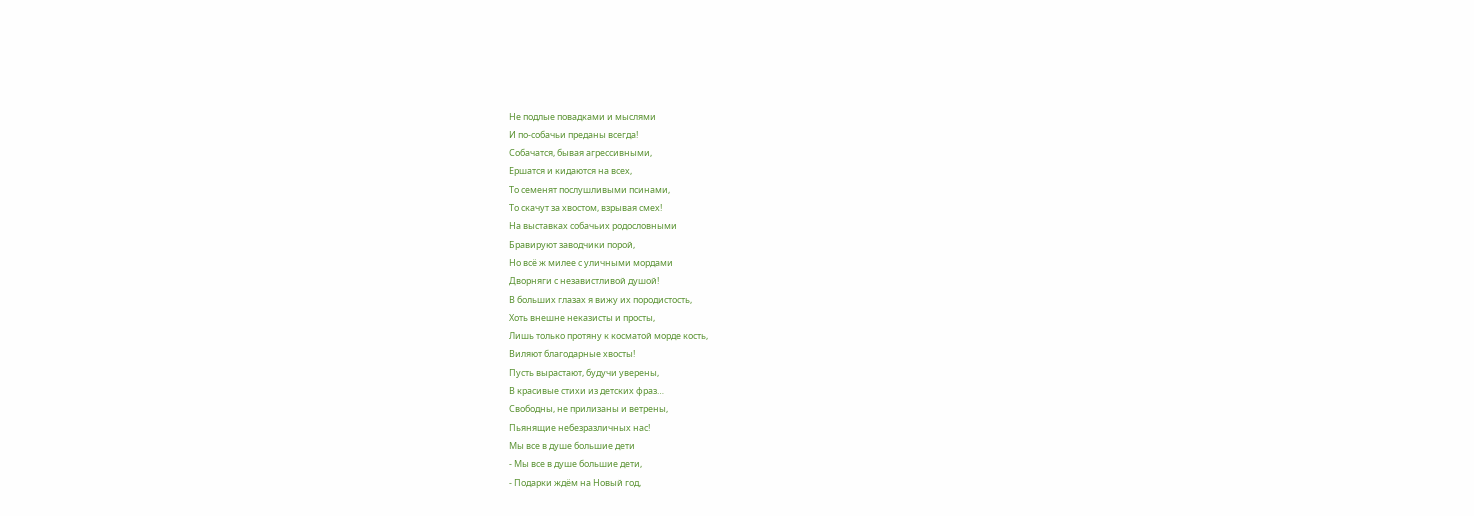Не подлые повадками и мыслями
И по-собачьи преданы всегда!
Собачатся, бывая агрессивными,
Ершатся и кидаются на всех,
То семенят послушливыми псинами,
То скачут за хвостом, взрывая смех!
На выставках собачьих родословными
Бравируют заводчики порой,
Но всё ж милее с уличными мордами
Дворняги с независтливой душой!
В больших глазах я вижу их породистость,
Хоть внешне неказисты и просты,
Лишь только протяну к косматой морде кость,
Виляют благодарные хвосты!
Пусть вырастают, будучи уверены,
В красивые стихи из детских фраз…
Свободны, не прилизаны и ветрены,
Пьянящие небезразличных нас!
Мы все в душе большие дети
- Мы все в душе большие дети,
- Подарки ждём на Новый год,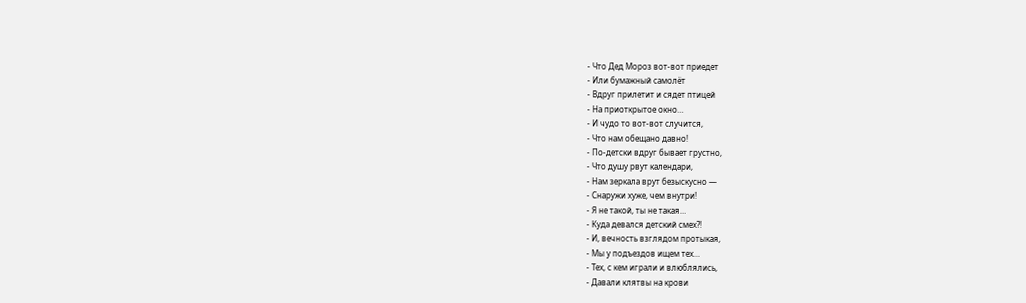- Что Дед Мороз вот-вот приедет
- Или бумажный самолёт
- Вдруг прилетит и сядет птицей
- На приоткрытое окно…
- И чудо то вот-вот случится,
- Что нам обещано давно!
- По-детски вдруг бывает грустно,
- Что душу рвут календари,
- Нам зеркала врут безыскусно —
- Снаружи хуже, чем внутри!
- Я не такой, ты не такая…
- Куда девался детский смех?!
- И, вечность взглядом протыкая,
- Мы у подъездов ищем тех…
- Тех, с кем играли и влюблялись,
- Давали клятвы на крови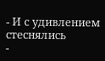- И с удивлением стеснялись
-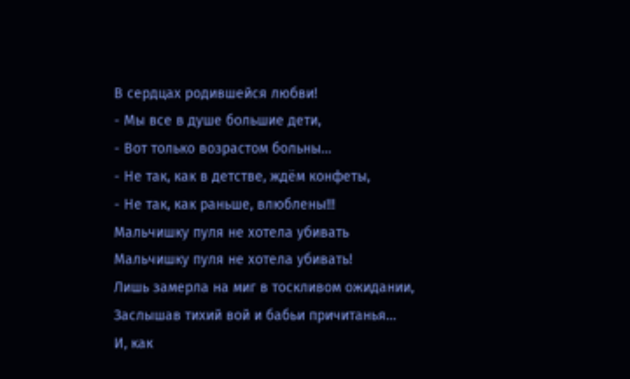В сердцах родившейся любви!
- Мы все в душе большие дети,
- Вот только возрастом больны…
- Не так, как в детстве, ждём конфеты,
- Не так, как раньше, влюблены!!!
Мальчишку пуля не хотела убивать
Мальчишку пуля не хотела убивать!
Лишь замерла на миг в тоскливом ожидании,
Заслышав тихий вой и бабьи причитанья…
И, как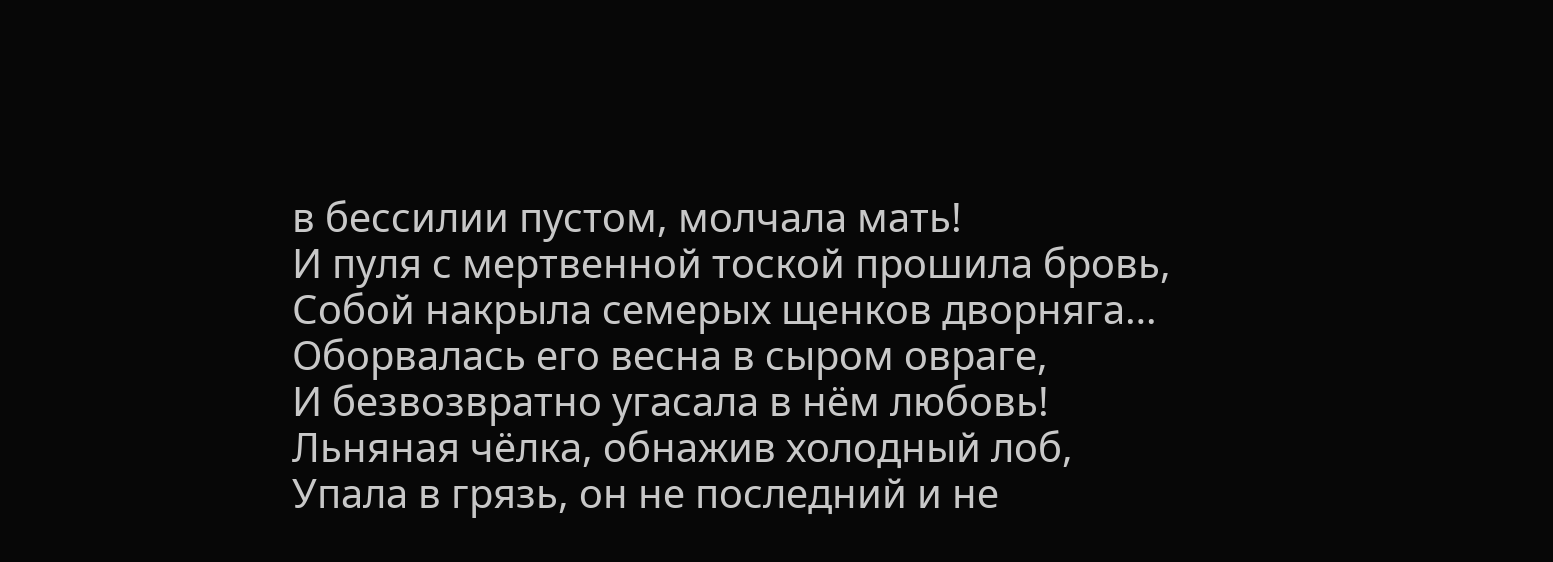в бессилии пустом, молчала мать!
И пуля с мертвенной тоской прошила бровь,
Собой накрыла семерых щенков дворняга…
Оборвалась его весна в сыром овраге,
И безвозвратно угасала в нём любовь!
Льняная чёлка, обнажив холодный лоб,
Упала в грязь, он не последний и не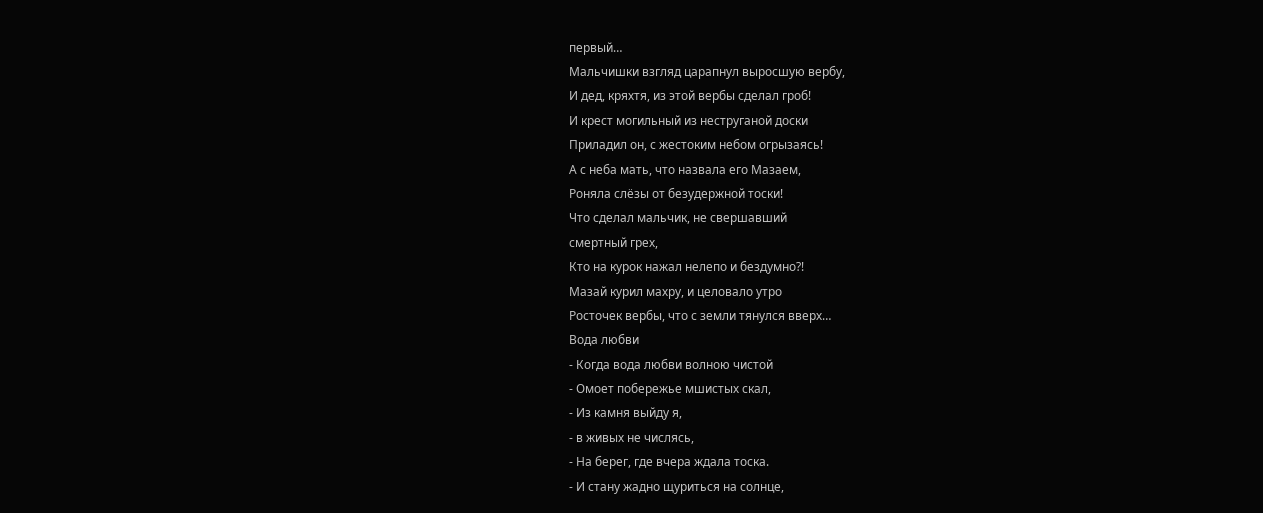первый…
Мальчишки взгляд царапнул выросшую вербу,
И дед, кряхтя, из этой вербы сделал гроб!
И крест могильный из неструганой доски
Приладил он, с жестоким небом огрызаясь!
А с неба мать, что назвала его Мазаем,
Роняла слёзы от безудержной тоски!
Что сделал мальчик, не свершавший
смертный грех,
Кто на курок нажал нелепо и бездумно?!
Мазай курил махру, и целовало утро
Росточек вербы, что с земли тянулся вверх…
Вода любви
- Когда вода любви волною чистой
- Омоет побережье мшистых скал,
- Из камня выйду я,
- в живых не числясь,
- На берег, где вчера ждала тоска.
- И стану жадно щуриться на солнце,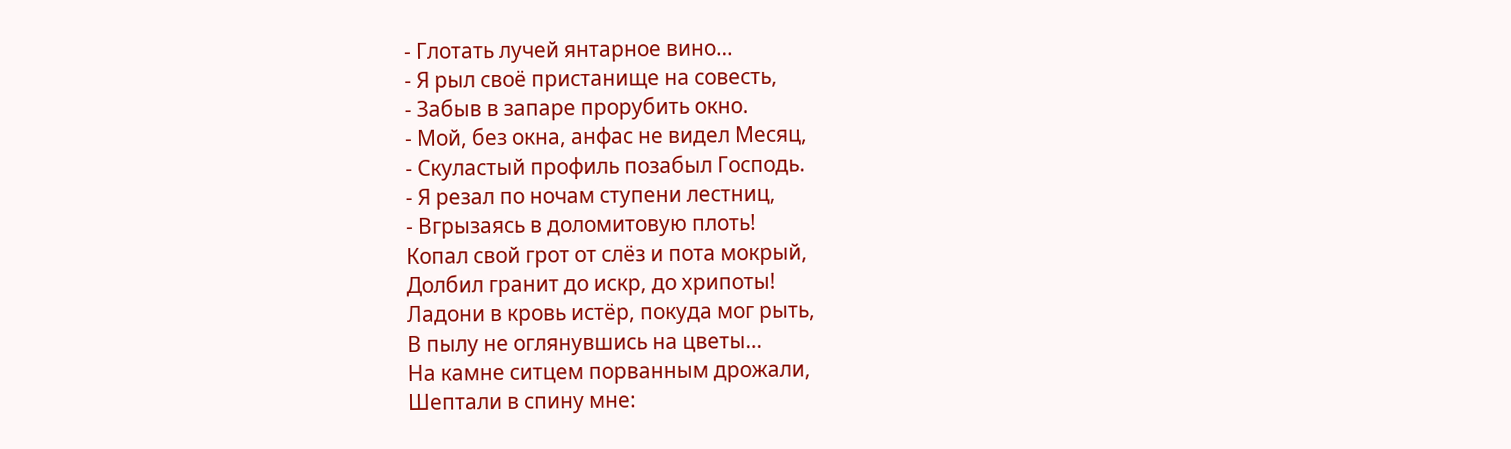- Глотать лучей янтарное вино…
- Я рыл своё пристанище на совесть,
- Забыв в запаре прорубить окно.
- Мой, без окна, анфас не видел Месяц,
- Скуластый профиль позабыл Господь.
- Я резал по ночам ступени лестниц,
- Вгрызаясь в доломитовую плоть!
Копал свой грот от слёз и пота мокрый,
Долбил гранит до искр, до хрипоты!
Ладони в кровь истёр, покуда мог рыть,
В пылу не оглянувшись на цветы…
На камне ситцем порванным дрожали,
Шептали в спину мне: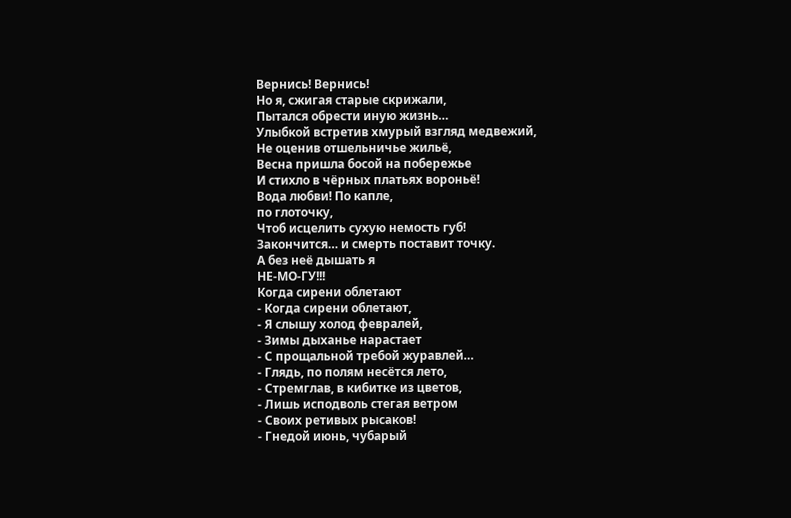Вернись! Вернись!
Но я, сжигая старые скрижали,
Пытался обрести иную жизнь…
Улыбкой встретив хмурый взгляд медвежий,
Не оценив отшельничье жильё,
Весна пришла босой на побережье
И стихло в чёрных платьях вороньё!
Вода любви! По капле,
по глоточку,
Чтоб исцелить сухую немость губ!
Закончится… и смерть поставит точку.
А без неё дышать я
НЕ-МО-ГУ!!!
Когда сирени облетают
- Когда сирени облетают,
- Я слышу холод февралей,
- Зимы дыханье нарастает
- С прощальной требой журавлей…
- Глядь, по полям несётся лето,
- Стремглав, в кибитке из цветов,
- Лишь исподволь стегая ветром
- Своих ретивых рысаков!
- Гнедой июнь, чубарый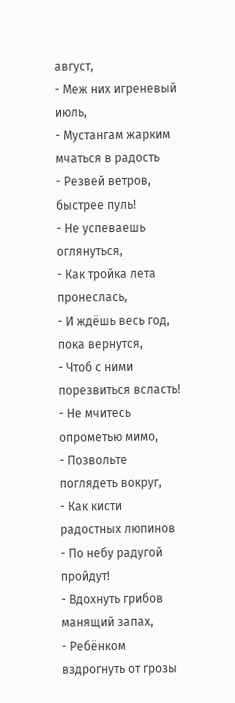август,
- Меж них игреневый июль,
- Мустангам жарким мчаться в радость
- Резвей ветров, быстрее пуль!
- Не успеваешь оглянуться,
- Как тройка лета пронеслась,
- И ждёшь весь год, пока вернутся,
- Чтоб с ними порезвиться всласть!
- Не мчитесь опрометью мимо,
- Позвольте поглядеть вокруг,
- Как кисти радостных люпинов
- По небу радугой пройдут!
- Вдохнуть грибов манящий запах,
- Ребёнком вздрогнуть от грозы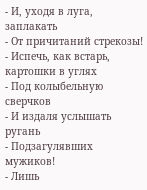- И, уходя в луга, заплакать
- От причитаний стрекозы!
- Испечь, как встарь, картошки в углях
- Под колыбельную сверчков
- И издаля услышать ругань
- Подзагулявших мужиков!
- Лишь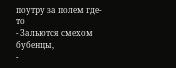поутру за полем где-то
- Зальются смехом бубенцы,
-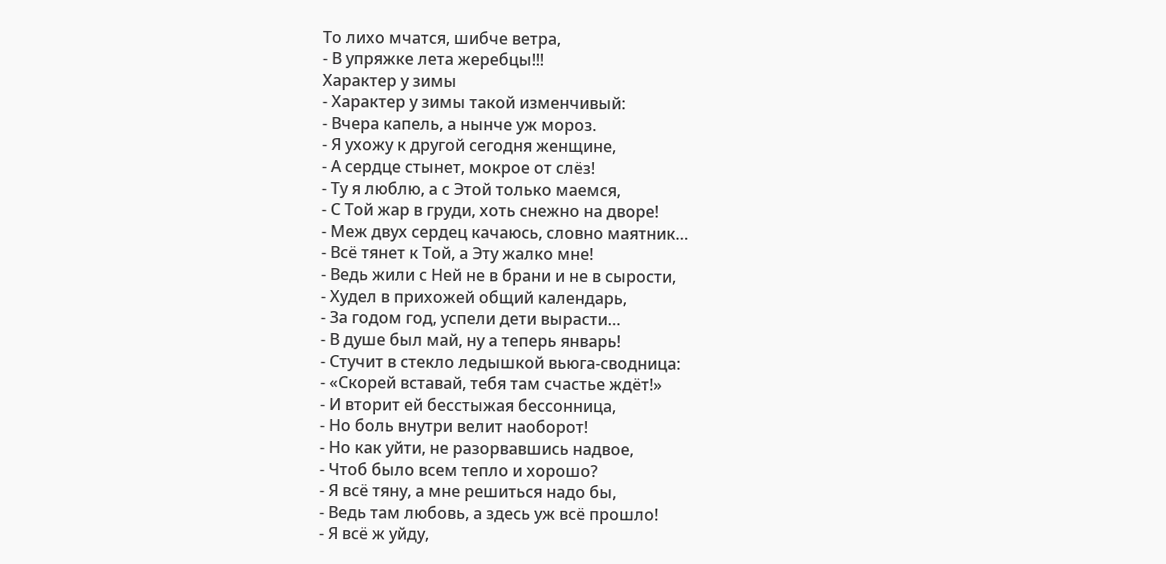То лихо мчатся, шибче ветра,
- В упряжке лета жеребцы!!!
Характер у зимы
- Характер у зимы такой изменчивый:
- Вчера капель, а нынче уж мороз.
- Я ухожу к другой сегодня женщине,
- А сердце стынет, мокрое от слёз!
- Ту я люблю, а с Этой только маемся,
- С Той жар в груди, хоть снежно на дворе!
- Меж двух сердец качаюсь, словно маятник…
- Всё тянет к Той, а Эту жалко мне!
- Ведь жили с Ней не в брани и не в сырости,
- Худел в прихожей общий календарь,
- За годом год, успели дети вырасти…
- В душе был май, ну а теперь январь!
- Стучит в стекло ледышкой вьюга-сводница:
- «Скорей вставай, тебя там счастье ждёт!»
- И вторит ей бесстыжая бессонница,
- Но боль внутри велит наоборот!
- Но как уйти, не разорвавшись надвое,
- Чтоб было всем тепло и хорошо?
- Я всё тяну, а мне решиться надо бы,
- Ведь там любовь, а здесь уж всё прошло!
- Я всё ж уйду,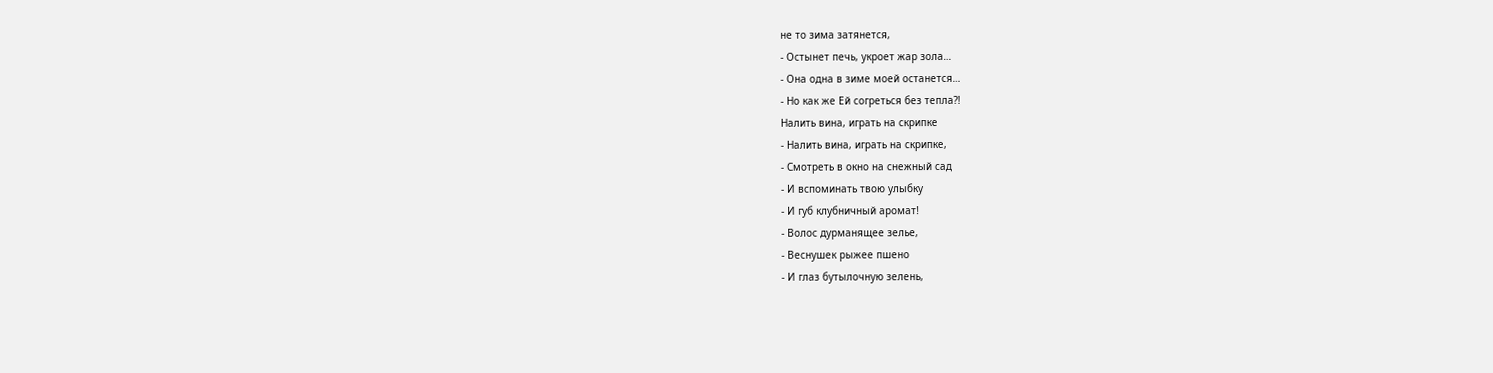не то зима затянется,
- Остынет печь, укроет жар зола…
- Она одна в зиме моей останется…
- Но как же Ей согреться без тепла?!
Налить вина, играть на скрипке
- Налить вина, играть на скрипке,
- Смотреть в окно на снежный сад
- И вспоминать твою улыбку
- И губ клубничный аромат!
- Волос дурманящее зелье,
- Веснушек рыжее пшено
- И глаз бутылочную зелень,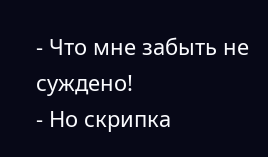- Что мне забыть не суждено!
- Но скрипка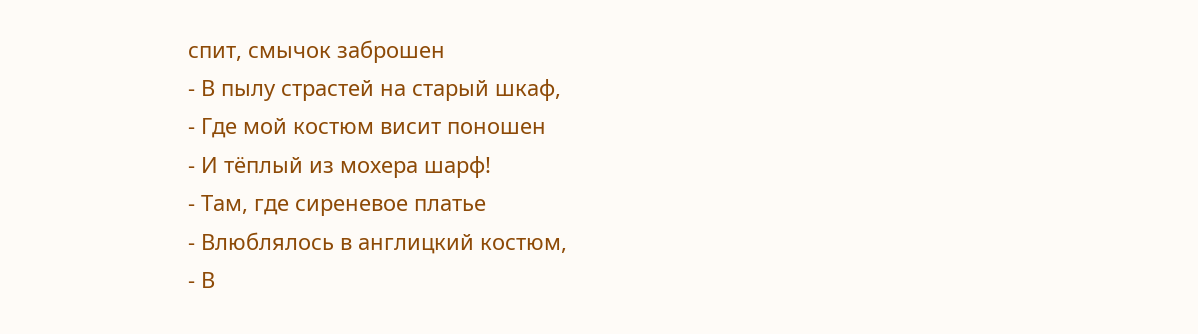спит, смычок заброшен
- В пылу страстей на старый шкаф,
- Где мой костюм висит поношен
- И тёплый из мохера шарф!
- Там, где сиреневое платье
- Влюблялось в англицкий костюм,
- В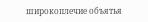широкоплечие объятья